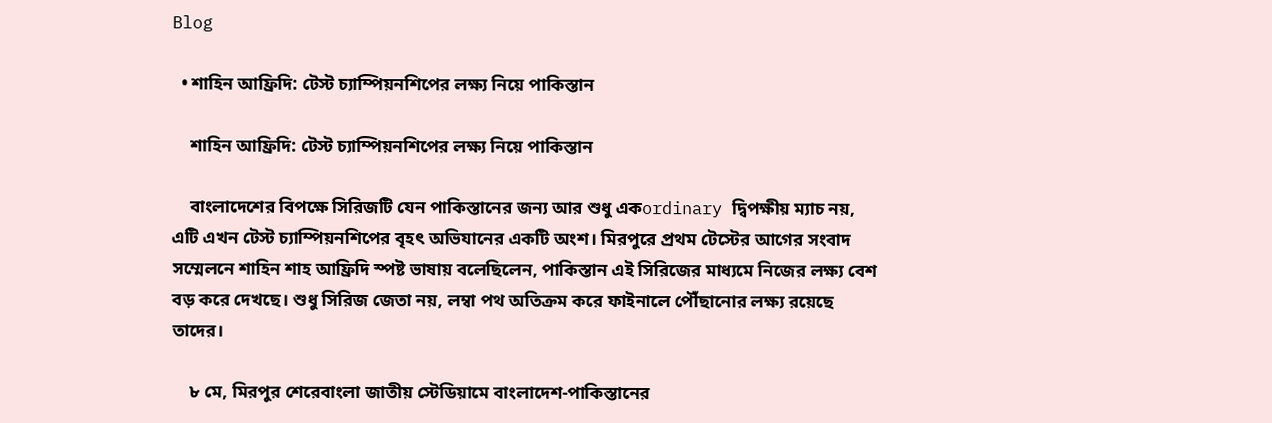Blog

  • শাহিন আফ্রিদি: টেস্ট চ্যাম্পিয়নশিপের লক্ষ্য নিয়ে পাকিস্তান

    শাহিন আফ্রিদি: টেস্ট চ্যাম্পিয়নশিপের লক্ষ্য নিয়ে পাকিস্তান

    বাংলাদেশের বিপক্ষে সিরিজটি যেন পাকিস্তানের জন্য আর শুধু একordinary দ্বিপক্ষীয় ম্যাচ নয়, এটি এখন টেস্ট চ্যাম্পিয়নশিপের বৃহৎ অভিযানের একটি অংশ। মিরপুরে প্রথম টেস্টের আগের সংবাদ সম্মেলনে শাহিন শাহ আফ্রিদি স্পষ্ট ভাষায় বলেছিলেন, পাকিস্তান এই সিরিজের মাধ্যমে নিজের লক্ষ্য বেশ বড় করে দেখছে। শুধু সিরিজ জেতা নয়, লম্বা পথ অতিক্রম করে ফাইনালে পৌঁছানোর লক্ষ্য রয়েছে তাদের।

    ৮ মে, মিরপুর শেরেবাংলা জাতীয় স্টেডিয়ামে বাংলাদেশ-পাকিস্তানের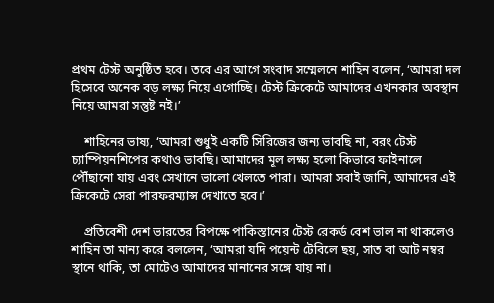প্রথম টেস্ট অনুষ্ঠিত হবে। তবে এর আগে সংবাদ সম্মেলনে শাহিন বলেন, ‘আমরা দল হিসেবে অনেক বড় লক্ষ্য নিয়ে এগোচ্ছি। টেস্ট ক্রিকেটে আমাদের এখনকার অবস্থান নিয়ে আমরা সন্তুষ্ট নই।’

    শাহিনের ভাষ্য, ‘আমরা শুধুই একটি সিরিজের জন্য ভাবছি না, বরং টেস্ট চ্যাম্পিয়নশিপের কথাও ভাবছি। আমাদের মূল লক্ষ্য হলো কিভাবে ফাইনালে পৌঁছানো যায় এবং সেখানে ভালো খেলতে পারা। আমরা সবাই জানি, আমাদের এই ক্রিকেটে সেরা পারফরম্যান্স দেখাতে হবে।’

    প্রতিবেশী দেশ ভারতের বিপক্ষে পাকিস্তানের টেস্ট রেকর্ড বেশ ভাল না থাকলেও শাহিন তা মান্য করে বললেন, ‘আমরা যদি পয়েন্ট টেবিলে ছয়, সাত বা আট নম্বর স্থানে থাকি, তা মোটেও আমাদের মানানের সঙ্গে যায় না।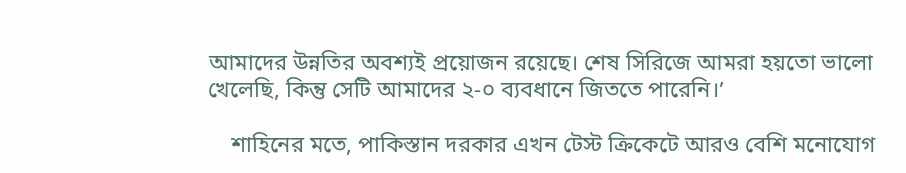আমাদের উন্নতির অবশ্যই প্রয়োজন রয়েছে। শেষ সিরিজে আমরা হয়তো ভালো খেলেছি, কিন্তু সেটি আমাদের ২-০ ব্যবধানে জিততে পারেনি।’

    শাহিনের মতে, পাকিস্তান দরকার এখন টেস্ট ক্রিকেটে আরও বেশি মনোযোগ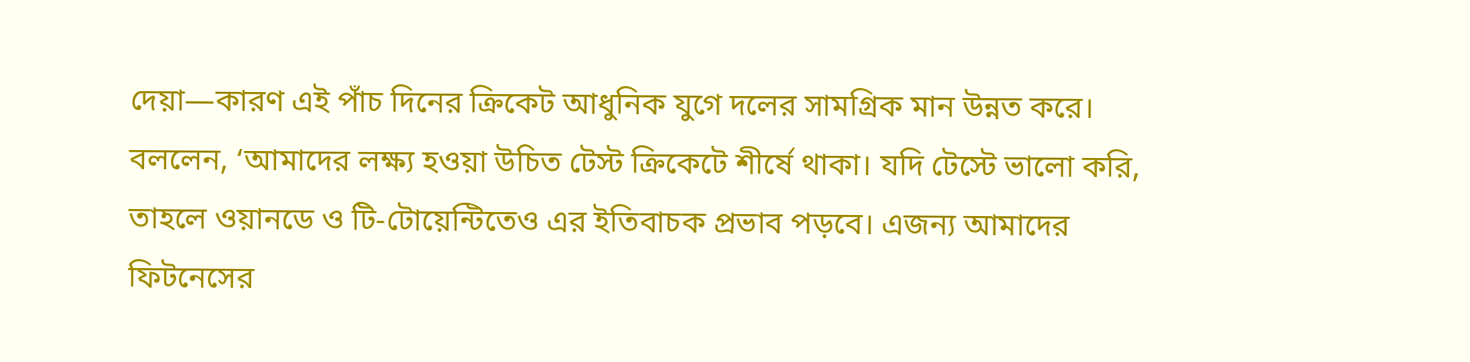দেয়া—কারণ এই পাঁচ দিনের ক্রিকেট আধুনিক যুগে দলের সামগ্রিক মান উন্নত করে। বললেন, ‘আমাদের লক্ষ্য হওয়া উচিত টেস্ট ক্রিকেটে শীর্ষে থাকা। যদি টেস্টে ভালো করি, তাহলে ওয়ানডে ও টি-টোয়েন্টিতেও এর ইতিবাচক প্রভাব পড়বে। এজন্য আমাদের ফিটনেসের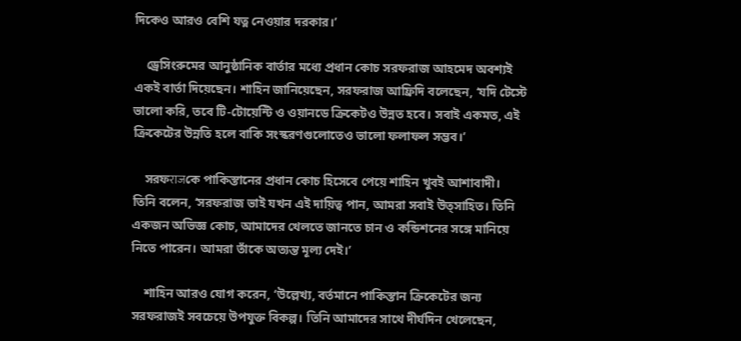দিকেও আরও বেশি যত্ন নেওয়ার দরকার।’

    ড্রেসিংরুমের আনুষ্ঠানিক বার্তার মধ্যে প্রধান কোচ সরফরাজ আহমেদ অবশ্যই একই বার্তা দিয়েছেন। শাহিন জানিয়েছেন, সরফরাজ আফ্রিদি বলেছেন, ‘যদি টেস্টে ভালো করি, তবে টি-টোয়েন্টি ও ওয়ানডে ক্রিকেটও উন্নত হবে। সবাই একমত, এই ক্রিকেটের উন্নতি হলে বাকি সংস্করণগুলোতেও ভালো ফলাফল সম্ভব।’

    সরফराजকে পাকিস্তানের প্রধান কোচ হিসেবে পেয়ে শাহিন খুবই আশাবাদী। তিনি বলেন, ‘সরফরাজ ভাই যখন এই দায়িত্ব পান, আমরা সবাই উত্সাহিত। তিনি একজন অভিজ্ঞ কোচ, আমাদের খেলতে জানতে চান ও কন্ডিশনের সঙ্গে মানিয়ে নিতে পারেন। আমরা তাঁকে অত্যন্ত মূল্য দেই।’

    শাহিন আরও যোগ করেন, ‘উল্লেখ্য, বর্তমানে পাকিস্তান ক্রিকেটের জন্য সরফরাজই সবচেয়ে উপযুক্ত বিকল্প। তিনি আমাদের সাথে দীর্ঘদিন খেলেছেন,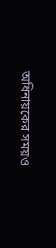অধিনায়কের সময়ও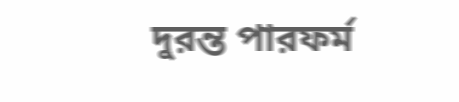দুরন্ত পারফর্ম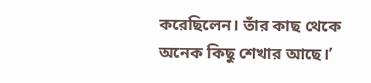করেছিলেন। তাঁর কাছ থেকে অনেক কিছু শেখার আছে।’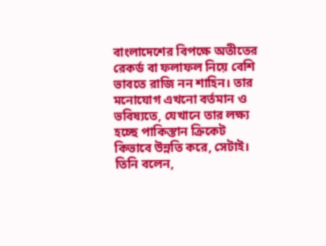বাংলাদেশের বিপক্ষে অতীতের রেকর্ড বা ফলাফল নিয়ে বেশি ভাবতে রাজি নন শাহিন। তার মনোযোগ এখনো বর্তমান ও ভবিষ্যতে, যেখানে তার লক্ষ্য হচ্ছে পাকিস্তান ক্রিকেট কিভাবে উন্নতি করে, সেটাই। তিনি বলেন,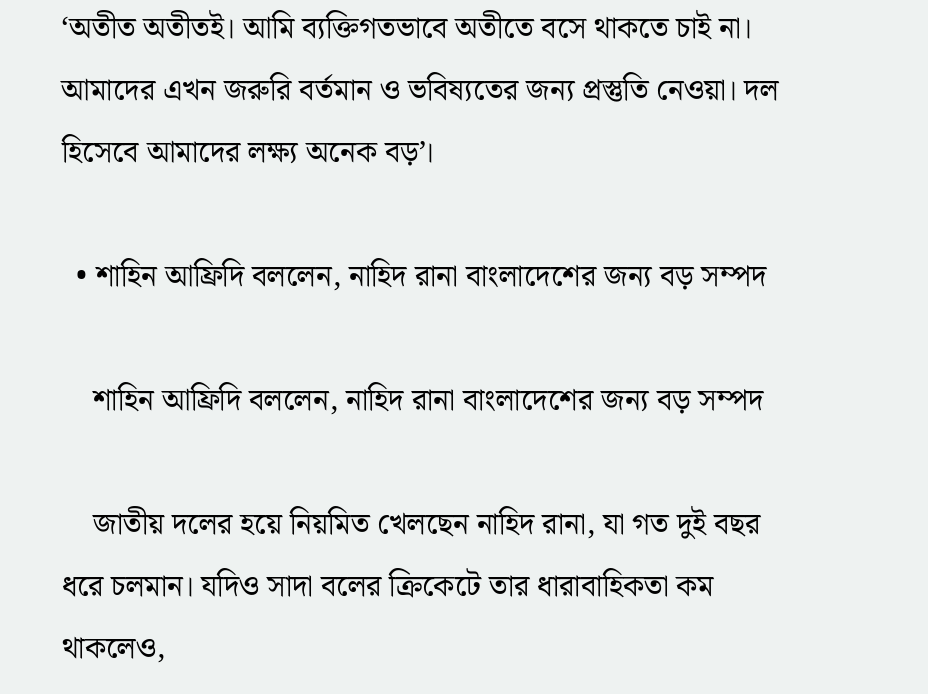‘অতীত অতীতই। আমি ব্যক্তিগতভাবে অতীতে বসে থাকতে চাই না। আমাদের এখন জরুরি বর্তমান ও ভবিষ্যতের জন্য প্রস্তুতি নেওয়া। দল হিসেবে আমাদের লক্ষ্য অনেক বড়’।

  • শাহিন আফ্রিদি বললেন, নাহিদ রানা বাংলাদেশের জন্য বড় সম্পদ

    শাহিন আফ্রিদি বললেন, নাহিদ রানা বাংলাদেশের জন্য বড় সম্পদ

    জাতীয় দলের হয়ে নিয়মিত খেলছেন নাহিদ রানা, যা গত দুই বছর ধরে চলমান। যদিও সাদা বলের ক্রিকেটে তার ধারাবাহিকতা কম থাকলেও,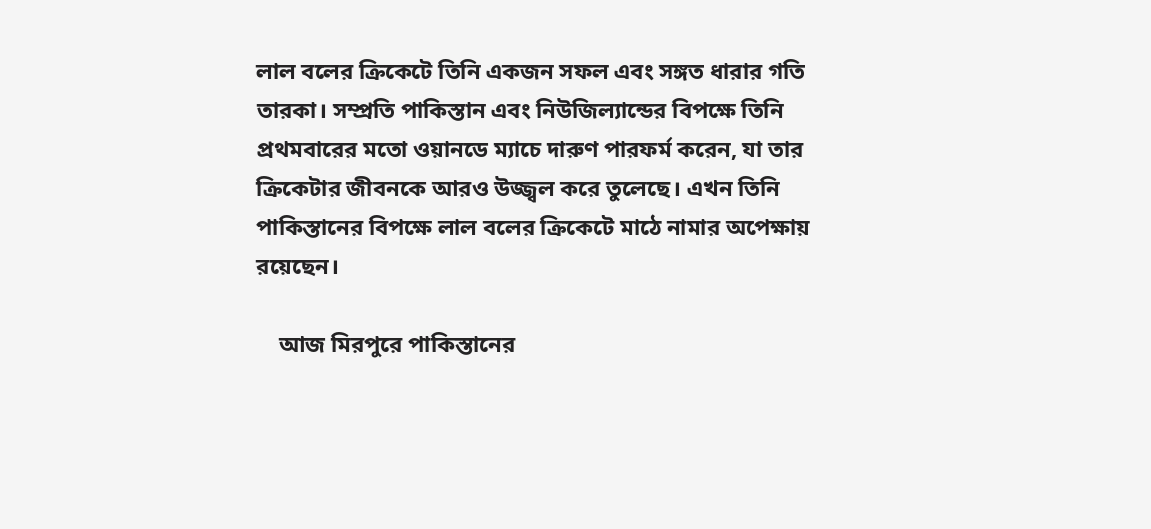লাল বলের ক্রিকেটে তিনি একজন সফল এবং সঙ্গত ধারার গতি তারকা। সম্প্রতি পাকিস্তান এবং নিউজিল্যান্ডের বিপক্ষে তিনি প্রথমবারের মতো ওয়ানডে ম্যাচে দারুণ পারফর্ম করেন, যা তার ক্রিকেটার জীবনকে আরও উজ্জ্বল করে তুলেছে। এখন তিনি পাকিস্তানের বিপক্ষে লাল বলের ক্রিকেটে মাঠে নামার অপেক্ষায় রয়েছেন।

    আজ মিরপুরে পাকিস্তানের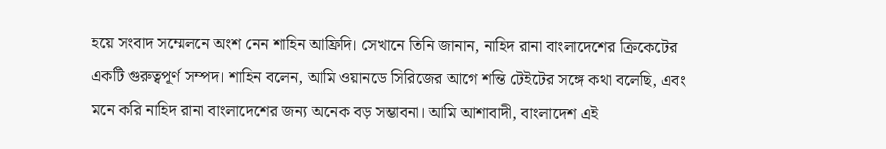হয়ে সংবাদ সম্মেলনে অংশ নেন শাহিন আফ্রিদি। সেখানে তিনি জানান, নাহিদ রানা বাংলাদেশের ক্রিকেটের একটি গুরুত্বপূর্ণ সম্পদ। শাহিন বলেন, আমি ওয়ানডে সিরিজের আগে শন্তি টেইটের সঙ্গে কথা বলেছি, এবং মনে করি নাহিদ রানা বাংলাদেশের জন্য অনেক বড় সম্ভাবনা। আমি আশাবাদী, বাংলাদেশ এই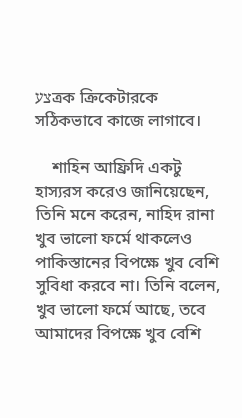צעত্রক ক্রিকেটারকে সঠিকভাবে কাজে লাগাবে।

    শাহিন আফ্রিদি একটু হাস্যরস করেও জানিয়েছেন, তিনি মনে করেন, নাহিদ রানা খুব ভালো ফর্মে থাকলেও পাকিস্তানের বিপক্ষে খুব বেশি সুবিধা করবে না। তিনি বলেন, খুব ভালো ফর্মে আছে, তবে আমাদের বিপক্ষে খুব বেশি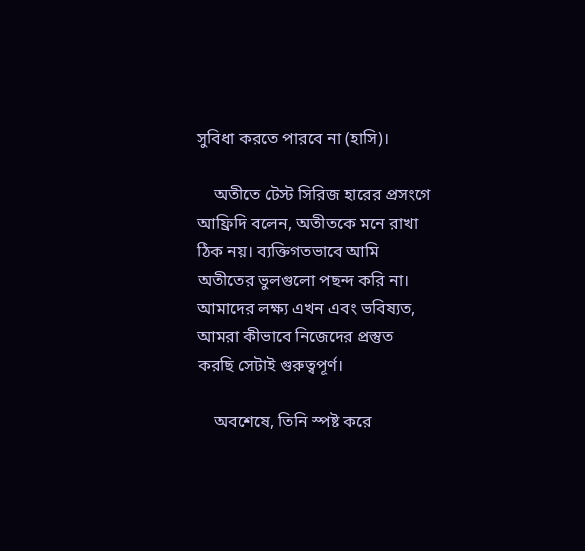সুবিধা করতে পারবে না (হাসি)।

    অতীতে টেস্ট সিরিজ হারের প্রসংগে আফ্রিদি বলেন, অতীতকে মনে রাখা ঠিক নয়। ব্যক্তিগতভাবে আমি অতীতের ভুলগুলো পছন্দ করি না। আমাদের লক্ষ্য এখন এবং ভবিষ্যত, আমরা কীভাবে নিজেদের প্রস্তুত করছি সেটাই গুরুত্বপূর্ণ।

    অবশেষে, তিনি স্পষ্ট করে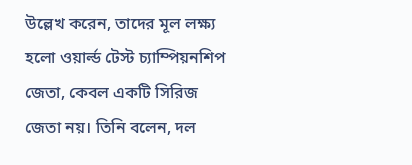উল্লেখ করেন, তাদের মূল লক্ষ্য হলো ওয়ার্ল্ড টেস্ট চ্যাম্পিয়নশিপ জেতা, কেবল একটি সিরিজ জেতা নয়। তিনি বলেন, দল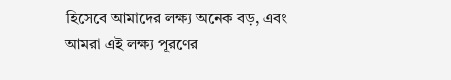হিসেবে আমাদের লক্ষ্য অনেক বড়, এবং আমরা এই লক্ষ্য পূরণের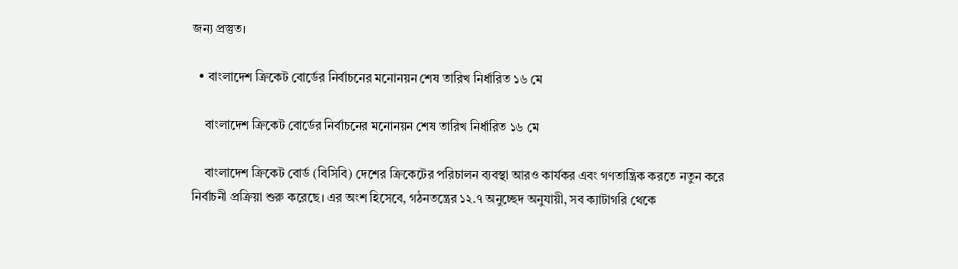জন্য প্রস্তুত।

  • বাংলাদেশ ক্রিকেট বোর্ডের নির্বাচনের মনোনয়ন শেষ তারিখ নির্ধারিত ১৬ মে

    বাংলাদেশ ক্রিকেট বোর্ডের নির্বাচনের মনোনয়ন শেষ তারিখ নির্ধারিত ১৬ মে

    বাংলাদেশ ক্রিকেট বোর্ড (বিসিবি) দেশের ক্রিকেটের পরিচালন ব্যবস্থা আরও কার্যকর এবং গণতান্ত্রিক করতে নতুন করে নির্বাচনী প্রক্রিয়া শুরু করেছে। এর অংশ হিসেবে, গঠনতন্ত্রের ১২.৭ অনুচ্ছেদ অনুযায়ী, সব ক্যাটাগরি থেকে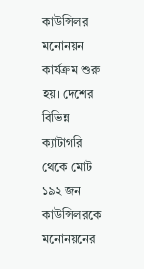কাউন্সিলর মনোনয়ন কার্যক্রম শুরু হয়। দেশের বিভিন্ন ক্যাটাগরি থেকে মোট ১৯২ জন কাউন্সিলরকে মনোনয়নের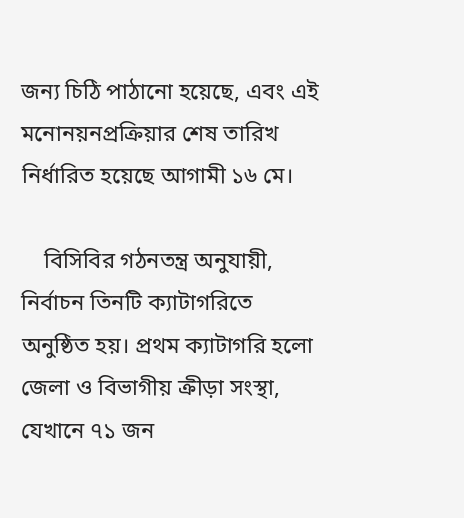জন্য চিঠি পাঠানো হয়েছে, এবং এই মনোনয়নপ্রক্রিয়ার শেষ তারিখ নির্ধারিত হয়েছে আগামী ১৬ মে।

    বিসিবির গঠনতন্ত্র অনুযায়ী, নির্বাচন তিনটি ক্যাটাগরিতে অনুষ্ঠিত হয়। প্রথম ক্যাটাগরি হলো জেলা ও বিভাগীয় ক্রীড়া সংস্থা, যেখানে ৭১ জন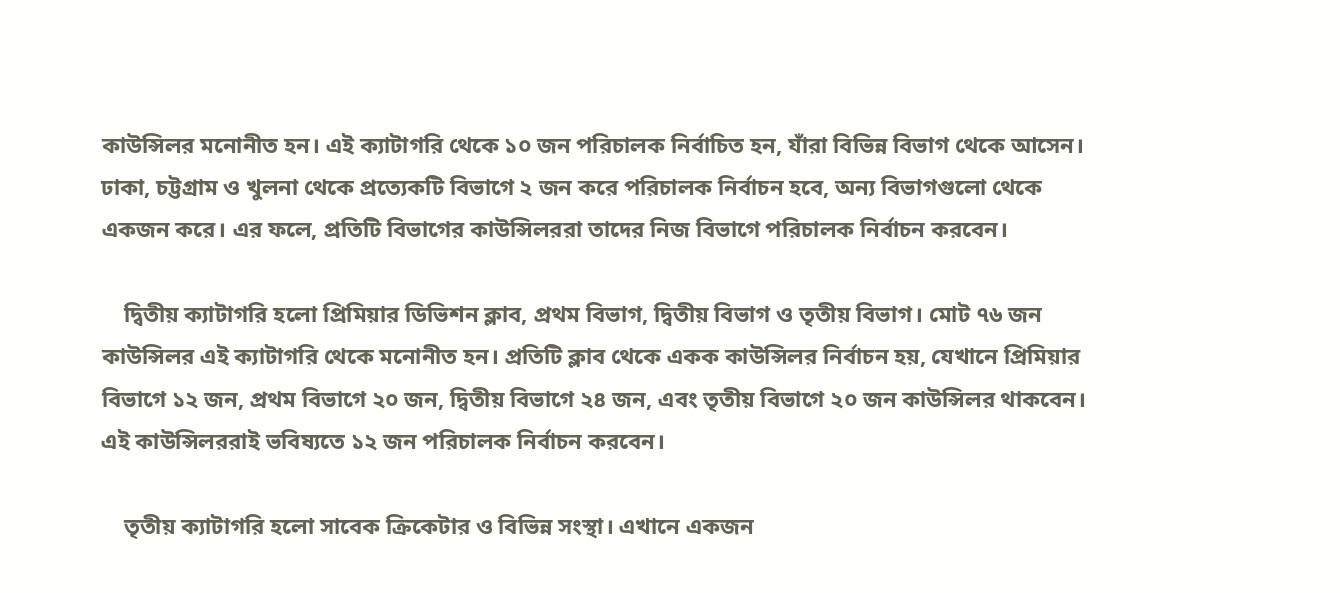কাউন্সিলর মনোনীত হন। এই ক্যাটাগরি থেকে ১০ জন পরিচালক নির্বাচিত হন, যাঁরা বিভিন্ন বিভাগ থেকে আসেন। ঢাকা, চট্টগ্রাম ও খুলনা থেকে প্রত্যেকটি বিভাগে ২ জন করে পরিচালক নির্বাচন হবে, অন্য বিভাগগুলো থেকে একজন করে। এর ফলে, প্রতিটি বিভাগের কাউন্সিলররা তাদের নিজ বিভাগে পরিচালক নির্বাচন করবেন।

    দ্বিতীয় ক্যাটাগরি হলো প্রিমিয়ার ডিভিশন ক্লাব, প্রথম বিভাগ, দ্বিতীয় বিভাগ ও তৃতীয় বিভাগ। মোট ৭৬ জন কাউন্সিলর এই ক্যাটাগরি থেকে মনোনীত হন। প্রতিটি ক্লাব থেকে একক কাউন্সিলর নির্বাচন হয়, যেখানে প্রিমিয়ার বিভাগে ১২ জন, প্রথম বিভাগে ২০ জন, দ্বিতীয় বিভাগে ২৪ জন, এবং তৃতীয় বিভাগে ২০ জন কাউন্সিলর থাকবেন। এই কাউন্সিলররাই ভবিষ্যতে ১২ জন পরিচালক নির্বাচন করবেন।

    তৃতীয় ক্যাটাগরি হলো সাবেক ক্রিকেটার ও বিভিন্ন সংস্থা। এখানে একজন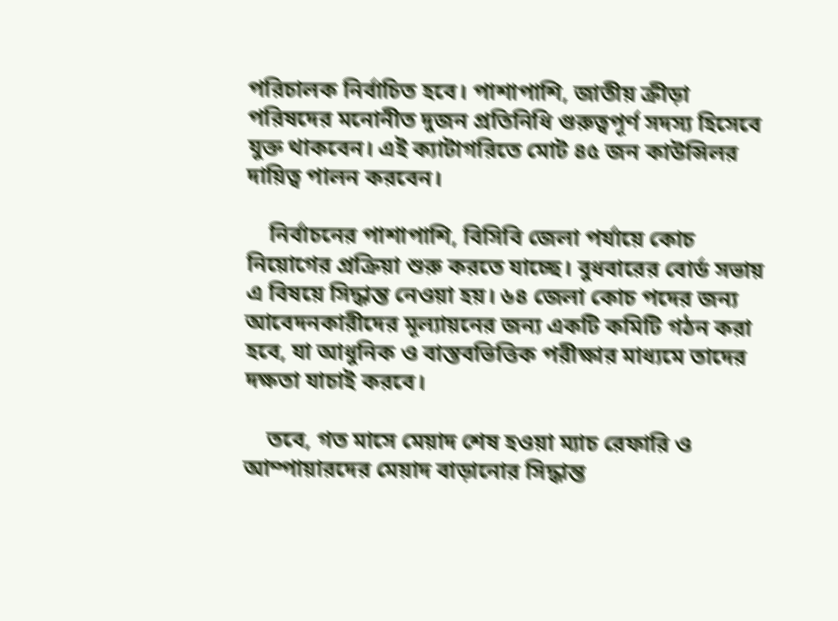পরিচালক নির্বাচিত হবে। পাশাপাশি, জাতীয় ক্রীড়া পরিষদের মনোনীত দুজন প্রতিনিধি গুরুত্বপূর্ণ সদস্য হিসেবে যুক্ত থাকবেন। এই ক্যাটাগরিতে মোট ৪৫ জন কাউন্সিলর দায়িত্ব পালন করবেন।

    নির্বাচনের পাশাপাশি, বিসিবি জেলা পর্যায়ে কোচ নিয়োগের প্রক্রিয়া শুরু করতে যাচ্ছে। বুধবারের বোর্ড সভায় এ বিষয়ে সিদ্ধান্ত নেওয়া হয়। ৬৪ জেলা কোচ পদের জন্য আবেদনকারীদের মূল্যায়নের জন্য একটি কমিটি গঠন করা হবে, যা আধুনিক ও বাস্তবভিত্তিক পরীক্ষার মাধ্যমে তাদের দক্ষতা যাচাই করবে।

    তবে, গত মাসে মেয়াদ শেষ হওয়া ম্যাচ রেফারি ও আম্পায়ারদের মেয়াদ বাড়ানোর সিদ্ধান্ত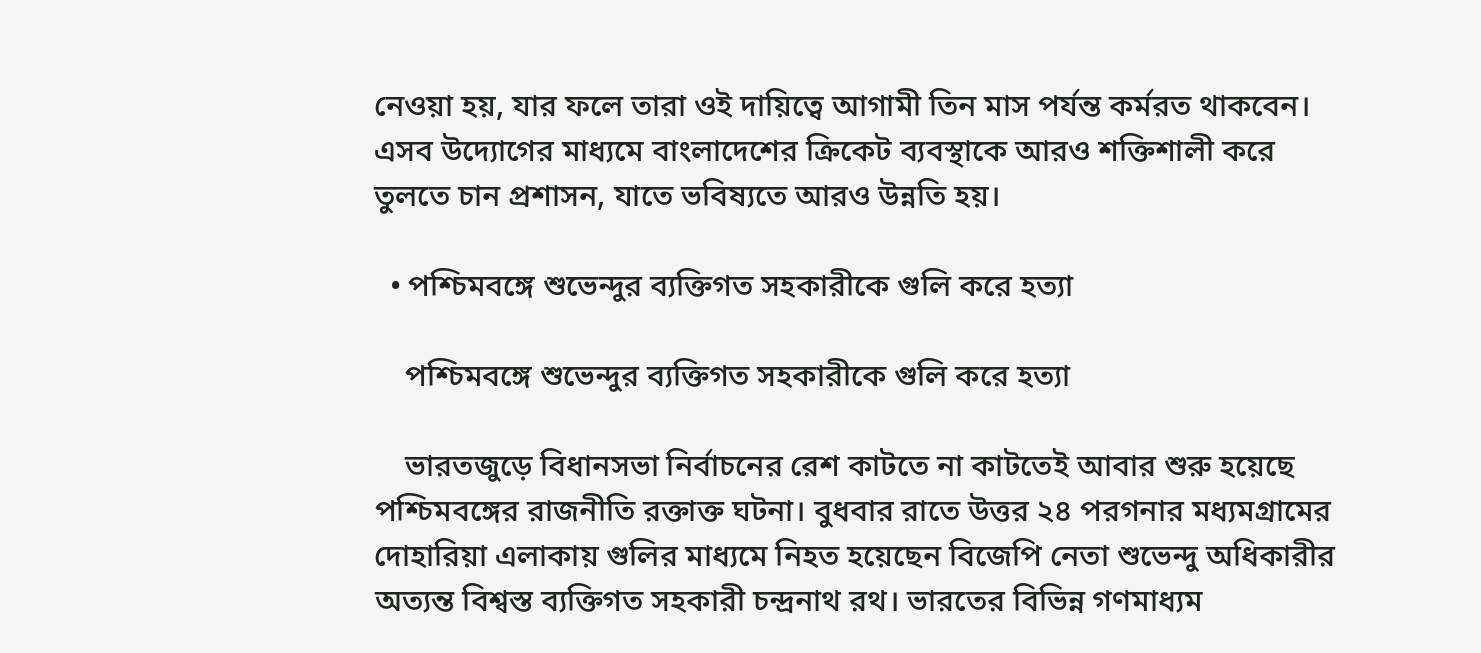নেওয়া হয়, যার ফলে তারা ওই দায়িত্বে আগামী তিন মাস পর্যন্ত কর্মরত থাকবেন। এসব উদ্যোগের মাধ্যমে বাংলাদেশের ক্রিকেট ব্যবস্থাকে আরও শক্তিশালী করে তুলতে চান প্রশাসন, যাতে ভবিষ্যতে আরও উন্নতি হয়।

  • পশ্চিমবঙ্গে শুভেন্দুর ব্যক্তিগত সহকারীকে গুলি করে হত্যা

    পশ্চিমবঙ্গে শুভেন্দুর ব্যক্তিগত সহকারীকে গুলি করে হত্যা

    ভারতজুড়ে বিধানসভা নির্বাচনের রেশ কাটতে না কাটতেই আবার শুরু হয়েছে পশ্চিমবঙ্গের রাজনীতি রক্তাক্ত ঘটনা। বুধবার রাতে উত্তর ২৪ পরগনার মধ্যমগ্রামের দোহারিয়া এলাকায় গুলির মাধ্যমে নিহত হয়েছেন বিজেপি নেতা শুভেন্দু অধিকারীর অত্যন্ত বিশ্বস্ত ব্যক্তিগত সহকারী চন্দ্রনাথ রথ। ভারতের বিভিন্ন গণমাধ্যম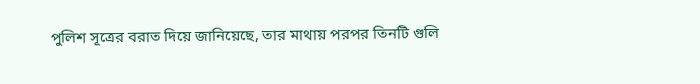পুলিশ সূত্রের বরাত দিয়ে জানিয়েছে, তার মাথায় পরপর তিনটি গুলি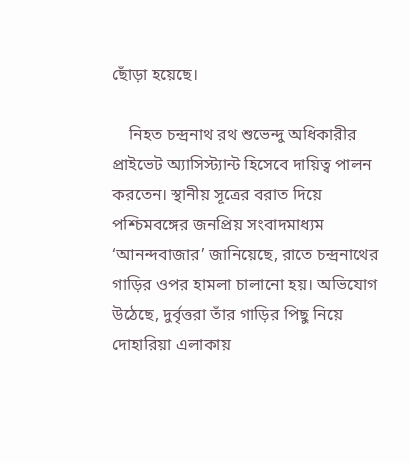ছোঁড়া হয়েছে।

    নিহত চন্দ্রনাথ রথ শুভেন্দু অধিকারীর প্রাইভেট অ্যাসিস্ট্যান্ট হিসেবে দায়িত্ব পালন করতেন। স্থানীয় সূত্রের বরাত দিয়ে পশ্চিমবঙ্গের জনপ্রিয় সংবাদমাধ্যম ‘আনন্দবাজার’ জানিয়েছে, রাতে চন্দ্রনাথের গাড়ির ওপর হামলা চালানো হয়। অভিযোগ উঠেছে, দুর্বৃত্তরা তাঁর গাড়ির পিছু নিয়ে দোহারিয়া এলাকায়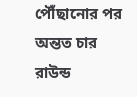পৌঁছানোর পর অন্তত চার রাউন্ড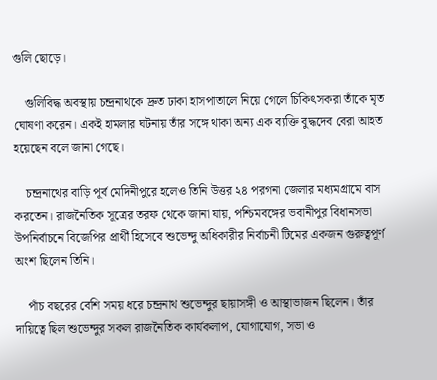গুলি ছোড়ে।

    গুলিবিদ্ধ অবস্থায় চন্দ্রনাথকে দ্রুত ঢাকা হাসপাতালে নিয়ে গেলে চিকিৎসকরা তাঁকে মৃত ঘোষণা করেন। একই হামলার ঘটনায় তাঁর সঙ্গে থাকা অন্য এক ব্যক্তি বুদ্ধদেব বেরা আহত হয়েছেন বলে জানা গেছে।

    চন্দ্রনাথের বাড়ি পূর্ব মেদিনীপুরে হলেও তিনি উত্তর ২৪ পরগনা জেলার মধ্যমগ্রামে বাস করতেন। রাজনৈতিক সূত্রের তরফ থেকে জানা যায়, পশ্চিমবঙ্গের ভবানীপুর বিধানসভা উপনির্বাচনে বিজেপির প্রার্থী হিসেবে শুভেন্দু অধিকারীর নির্বাচনী টিমের একজন গুরুত্বপূর্ণ অংশ ছিলেন তিনি।

    পাঁচ বছরের বেশি সময় ধরে চন্দ্রনাথ শুভেন্দুর ছায়াসঙ্গী ও আস্থাভাজন ছিলেন। তাঁর দায়িত্বে ছিল শুভেন্দুর সকল রাজনৈতিক কার্যকলাপ, যোগাযোগ, সভা ও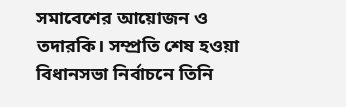সমাবেশের আয়োজন ও তদারকি। সম্প্রতি শেষ হওয়া বিধানসভা নির্বাচনে তিনি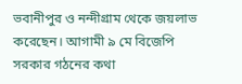ভবানীপুর ও নন্দীগ্রাম থেকে জয়লাভ করেছেন। আগামী ৯ মে বিজেপি সরকার গঠনের কথা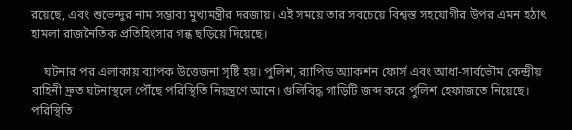রয়েছে, এবং শুভেন্দুর নাম সম্ভাব্য মুখ্যমন্ত্রীর দরজায়। এই সময়ে তার সবচেয়ে বিশ্বস্ত সহযোগীর উপর এমন হঠাৎ হামলা রাজনৈতিক প্রতিহিংসার গন্ধ ছড়িয়ে দিয়েছে।

    ঘটনার পর এলাকায় ব্যাপক উত্তেজনা সৃষ্টি হয়। পুলিশ, র‍্যাপিড অ্যাকশন ফোর্স এবং আধা-সার্বভৌম কেন্দ্রীয় বাহিনী দ্রুত ঘটনাস্থলে পৌঁছে পরিস্থিতি নিয়ন্ত্রণে আনে। গুলিবিদ্ধ গাড়িটি জব্দ করে পুলিশ হেফাজতে নিয়েছে। পরিস্থিতি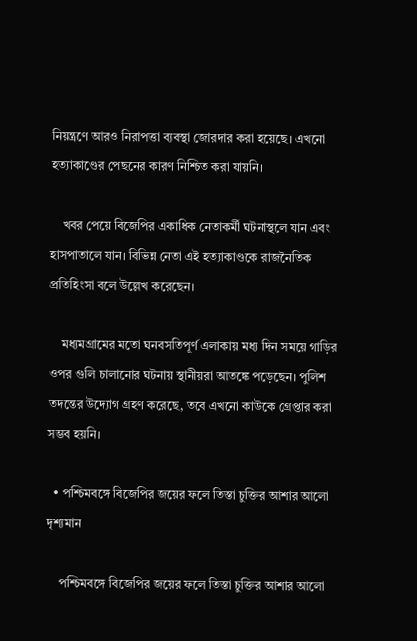নিয়ন্ত্রণে আরও নিরাপত্তা ব্যবস্থা জোরদার করা হয়েছে। এখনো হত্যাকাণ্ডের পেছনের কারণ নিশ্চিত করা যায়নি।

    খবর পেয়ে বিজেপির একাধিক নেতাকর্মী ঘটনাস্থলে যান এবং হাসপাতালে যান। বিভিন্ন নেতা এই হত্যাকাণ্ডকে রাজনৈতিক প্রতিহিংসা বলে উল্লেখ করেছেন।

    মধ্যমগ্রামের মতো ঘনবসতিপূর্ণ এলাকায় মধ্য দিন সময়ে গাড়ির ওপর গুলি চালানোর ঘটনায় স্থানীয়রা আতঙ্কে পড়েছেন। পুলিশ তদন্তের উদ্যোগ গ্রহণ করেছে, তবে এখনো কাউকে গ্রেপ্তার করা সম্ভব হয়নি।

  • পশ্চিমবঙ্গে বিজেপির জয়ের ফলে তিস্তা চুক্তির আশার আলো দৃশ্যমান

    পশ্চিমবঙ্গে বিজেপির জয়ের ফলে তিস্তা চুক্তির আশার আলো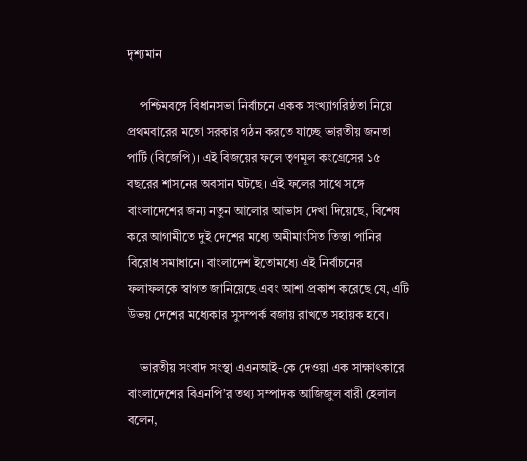দৃশ্যমান

    পশ্চিমবঙ্গে বিধানসভা নির্বাচনে একক সংখ্যাগরিষ্ঠতা নিয়ে প্রথমবারের মতো সরকার গঠন করতে যাচ্ছে ভারতীয় জনতা পার্টি (বিজেপি)। এই বিজয়ের ফলে তৃণমূল কংগ্রেসের ১৫ বছরের শাসনের অবসান ঘটছে। এই ফলের সাথে সঙ্গে বাংলাদেশের জন্য নতুন আলোর আভাস দেখা দিয়েছে, বিশেষ করে আগামীতে দুই দেশের মধ্যে অমীমাংসিত তিস্তা পানির বিরোধ সমাধানে। বাংলাদেশ ইতোমধ্যে এই নির্বাচনের ফলাফলকে স্বাগত জানিয়েছে এবং আশা প্রকাশ করেছে যে, এটি উভয় দেশের মধ্যেকার সুসম্পর্ক বজায় রাখতে সহায়ক হবে।

    ভারতীয় সংবাদ সংস্থা এএনআই-কে দেওয়া এক সাক্ষাৎকারে বাংলাদেশের বিএনপি’র তথ্য সম্পাদক আজিজুল বারী হেলাল বলেন,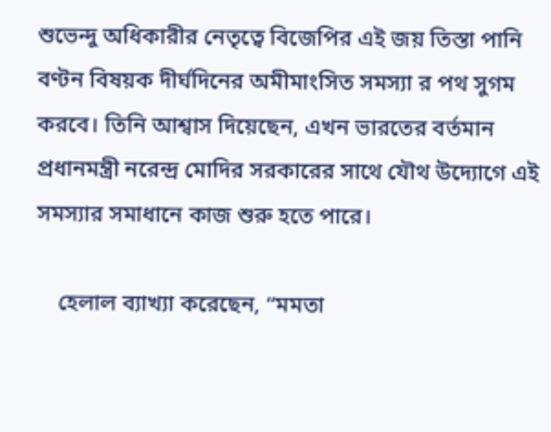শুভেন্দু অধিকারীর নেতৃত্বে বিজেপির এই জয় তিস্তা পানি বণ্টন বিষয়ক দীর্ঘদিনের অমীমাংসিত সমস্যা র পথ সুগম করবে। তিনি আশ্বাস দিয়েছেন, এখন ভারতের বর্তমান প্রধানমন্ত্রী নরেন্দ্র মোদির সরকারের সাথে যৌথ উদ্যোগে এই সমস্যার সমাধানে কাজ শুরু হতে পারে।

    হেলাল ব্যাখ্যা করেছেন, “মমতা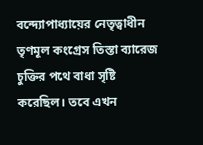বন্দ্যোপাধ্যায়ের নেতৃত্বাধীন তৃণমূল কংগ্রেস তিস্তা ব্যারেজ চুক্তির পথে বাধা সৃষ্টি করেছিল। তবে এখন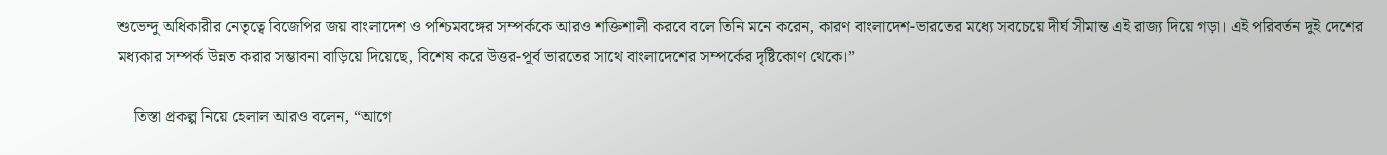শুভেন্দু অধিকারীর নেতৃত্বে বিজেপির জয় বাংলাদেশ ও পশ্চিমবঙ্গের সম্পর্ককে আরও শক্তিশালী করবে বলে তিনি মনে করেন, কারণ বাংলাদেশ-ভারতের মধ্যে সবচেয়ে দীর্ঘ সীমান্ত এই রাজ্য দিয়ে গড়া। এই পরিবর্তন দুই দেশের মধ্যকার সম্পর্ক উন্নত করার সম্ভাবনা বাড়িয়ে দিয়েছে, বিশেষ করে উত্তর-পূর্ব ভারতের সাথে বাংলাদেশের সম্পর্কের দৃষ্টিকোণ থেকে।”

    তিস্তা প্রকল্প নিয়ে হেলাল আরও বলেন, “আগে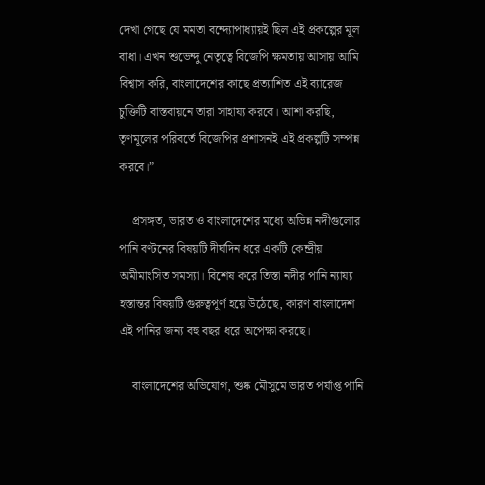দেখা গেছে যে মমতা বন্দ্যোপাধ্যায়ই ছিল এই প্রকল্পের মূল বাধা। এখন শুভেন্দু নেতৃত্বে বিজেপি ক্ষমতায় আসায় আমি বিশ্বাস করি, বাংলাদেশের কাছে প্রত্যাশিত এই ব্যারেজ চুক্তিটি বাস্তবায়নে তারা সাহায্য করবে। আশা করছি, তৃণমূলের পরিবর্তে বিজেপির প্রশাসনই এই প্রকল্পটি সম্পন্ন করবে।”

    প্রসঙ্গত, ভারত ও বাংলাদেশের মধ্যে অভিন্ন নদীগুলোর পানি বণ্টনের বিষয়টি দীর্ঘদিন ধরে একটি কেন্দ্রীয় অমীমাংসিত সমস্যা। বিশেষ করে তিস্তা নদীর পানি ন্যায্য হস্তান্তর বিষয়টি গুরুত্বপূর্ণ হয়ে উঠেছে, কারণ বাংলাদেশ এই পানির জন্য বহু বছর ধরে অপেক্ষা করছে।

    বাংলাদেশের অভিযোগ, শুষ্ক মৌসুমে ভারত পর্যাপ্ত পানি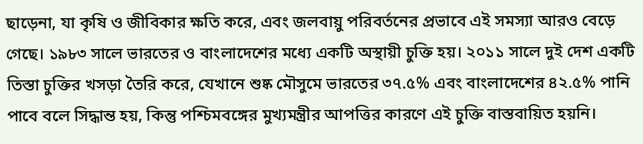ছাড়েনা, যা কৃষি ও জীবিকার ক্ষতি করে, এবং জলবায়ু পরিবর্তনের প্রভাবে এই সমস্যা আরও বেড়ে গেছে। ১৯৮৩ সালে ভারতের ও বাংলাদেশের মধ্যে একটি অস্থায়ী চুক্তি হয়। ২০১১ সালে দুই দেশ একটি তিস্তা চুক্তির খসড়া তৈরি করে, যেখানে শুষ্ক মৌসুমে ভারতের ৩৭.৫% এবং বাংলাদেশের ৪২.৫% পানি পাবে বলে সিদ্ধান্ত হয়, কিন্তু পশ্চিমবঙ্গের মুখ্যমন্ত্রীর আপত্তির কারণে এই চুক্তি বাস্তবায়িত হয়নি।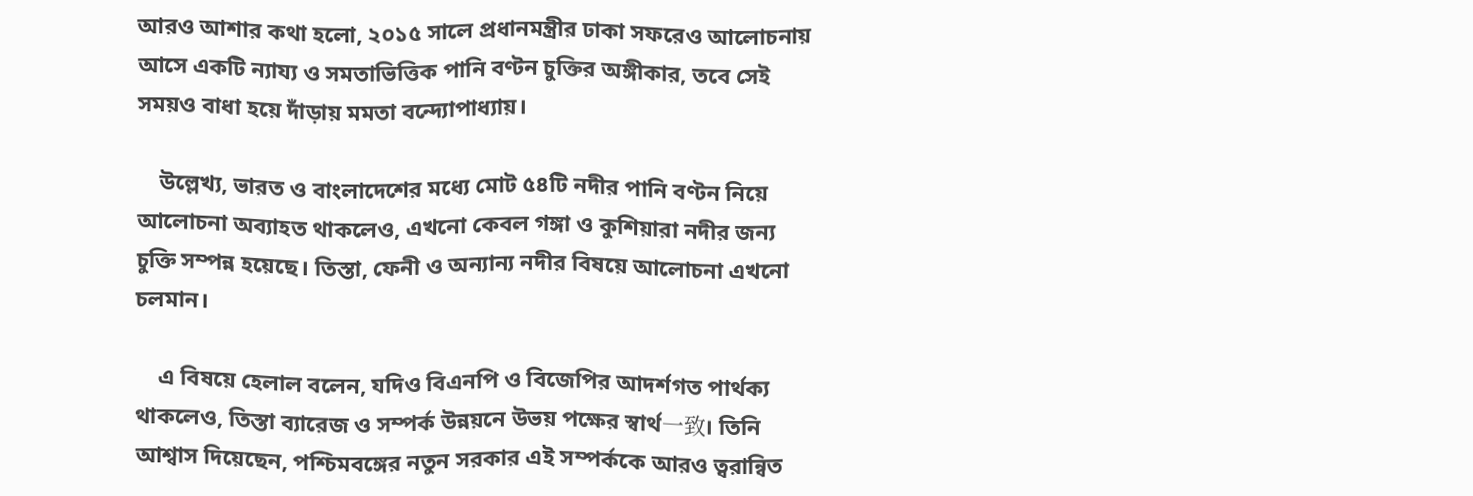আরও আশার কথা হলো, ২০১৫ সালে প্রধানমন্ত্রীর ঢাকা সফরেও আলোচনায় আসে একটি ন্যায্য ও সমতাভিত্তিক পানি বণ্টন চুক্তির অঙ্গীকার, তবে সেই সময়ও বাধা হয়ে দাঁড়ায় মমতা বন্দ্যোপাধ্যায়।

    উল্লেখ্য, ভারত ও বাংলাদেশের মধ্যে মোট ৫৪টি নদীর পানি বণ্টন নিয়ে আলোচনা অব্যাহত থাকলেও, এখনো কেবল গঙ্গা ও কুশিয়ারা নদীর জন্য চুক্তি সম্পন্ন হয়েছে। তিস্তা, ফেনী ও অন্যান্য নদীর বিষয়ে আলোচনা এখনো চলমান।

    এ বিষয়ে হেলাল বলেন, যদিও বিএনপি ও বিজেপির আদর্শগত পার্থক্য থাকলেও, তিস্তা ব্যারেজ ও সম্পর্ক উন্নয়নে উভয় পক্ষের স্বার্থ一致। তিনি আশ্বাস দিয়েছেন, পশ্চিমবঙ্গের নতুন সরকার এই সম্পর্ককে আরও ত্বরান্বিত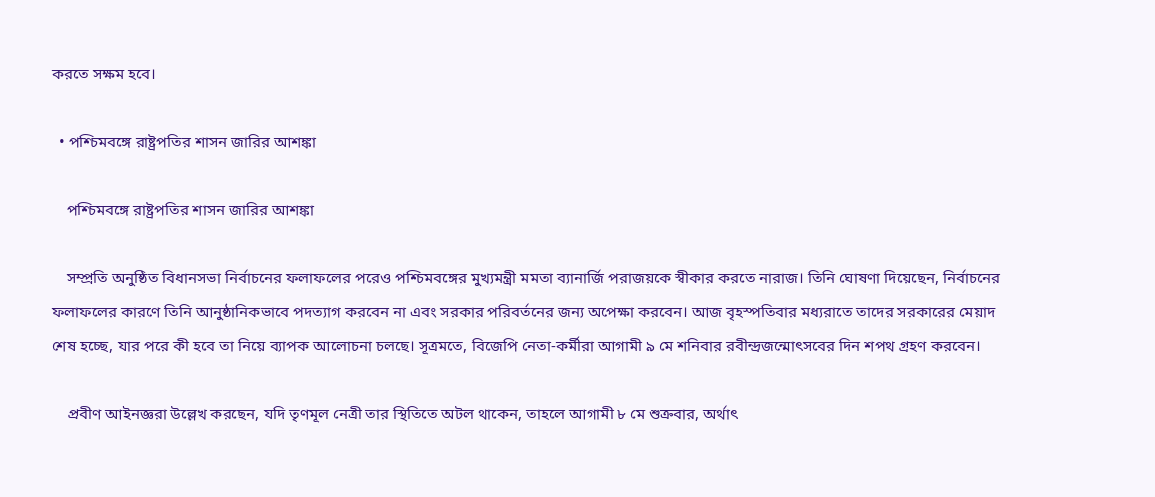করতে সক্ষম হবে।

  • পশ্চিমবঙ্গে রাষ্ট্রপতির শাসন জারির আশঙ্কা

    পশ্চিমবঙ্গে রাষ্ট্রপতির শাসন জারির আশঙ্কা

    সম্প্রতি অনুষ্ঠিত বিধানসভা নির্বাচনের ফলাফলের পরেও পশ্চিমবঙ্গের মুখ্যমন্ত্রী মমতা ব্যানার্জি পরাজয়কে স্বীকার করতে নারাজ। তিনি ঘোষণা দিয়েছেন, নির্বাচনের ফলাফলের কারণে তিনি আনুষ্ঠানিকভাবে পদত্যাগ করবেন না এবং সরকার পরিবর্তনের জন্য অপেক্ষা করবেন। আজ বৃহস্পতিবার মধ্যরাতে তাদের সরকারের মেয়াদ শেষ হচ্ছে, যার পরে কী হবে তা নিয়ে ব্যাপক আলোচনা চলছে। সূত্রমতে, বিজেপি নেতা-কর্মীরা আগামী ৯ মে শনিবার রবীন্দ্রজন্মোৎসবের দিন শপথ গ্রহণ করবেন।

    প্রবীণ আইনজ্ঞরা উল্লেখ করছেন, যদি তৃণমূল নেত্রী তার স্থিতিতে অটল থাকেন, তাহলে আগামী ৮ মে শুক্রবার, অর্থাৎ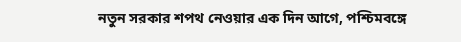নতুন সরকার শপথ নেওয়ার এক দিন আগে, পশ্চিমবঙ্গে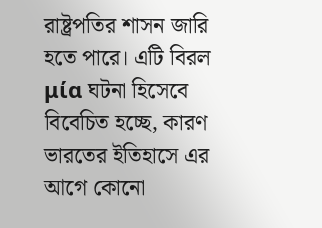রাষ্ট্রপতির শাসন জারি হতে পারে। এটি বিরল μία ঘটনা হিসেবে বিবেচিত হচ্ছে, কারণ ভারতের ইতিহাসে এর আগে কোনো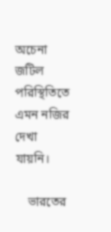অচেনা জটিল পরিস্থিতিতে এমন নজির দেখা যায়নি।

    ভারতের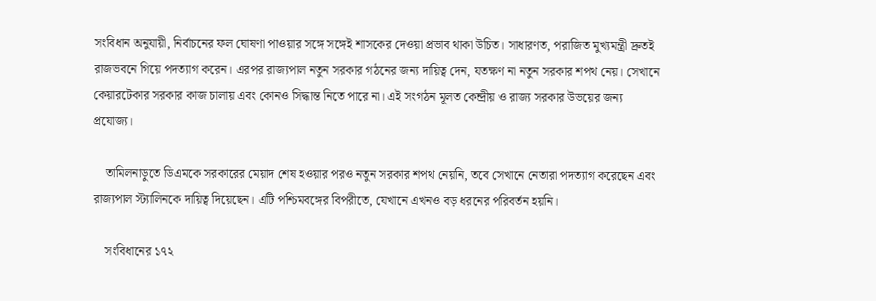সংবিধান অনুযায়ী, নির্বাচনের ফল ঘোষণা পাওয়ার সঙ্গে সঙ্গেই শাসকের দেওয়া প্রভাব থাকা উচিত। সাধারণত, পরাজিত মুখ্যমন্ত্রী দ্রুতই রাজভবনে গিয়ে পদত্যাগ করেন। এরপর রাজ্যপাল নতুন সরকার গঠনের জন্য দায়িত্ব দেন, যতক্ষণ না নতুন সরকার শপথ নেয়। সেখানে কেয়ারটেকার সরকার কাজ চালায় এবং কোনও সিদ্ধান্ত নিতে পারে না। এই সংগঠন মূলত কেন্দ্রীয় ও রাজ্য সরকার উভয়ের জন্য প্রযোজ্য।

    তামিলনাড়ুতে ডিএমকে সরকারের মেয়াদ শেষ হওয়ার পরও নতুন সরকার শপথ নেয়নি, তবে সেখানে নেতারা পদত্যাগ করেছেন এবং রাজ্যপাল স্ট্যালিনকে দায়িত্ব দিয়েছেন। এটি পশ্চিমবঙ্গের বিপরীতে, যেখানে এখনও বড় ধরনের পরিবর্তন হয়নি।

    সংবিধানের ১৭২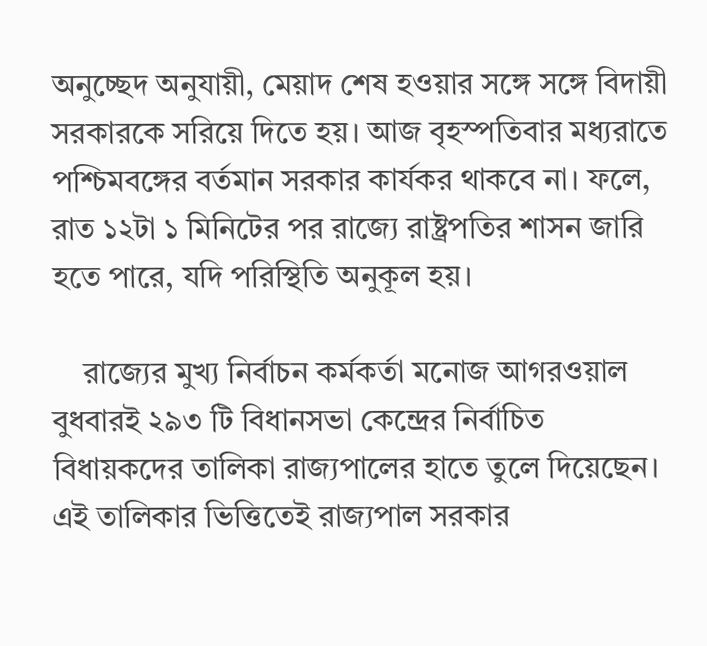অনুচ্ছেদ অনুযায়ী, মেয়াদ শেষ হওয়ার সঙ্গে সঙ্গে বিদায়ী সরকারকে সরিয়ে দিতে হয়। আজ বৃহস্পতিবার মধ্যরাতে পশ্চিমবঙ্গের বর্তমান সরকার কার্যকর থাকবে না। ফলে, রাত ১২টা ১ মিনিটের পর রাজ্যে রাষ্ট্রপতির শাসন জারি হতে পারে, যদি পরিস্থিতি অনুকূল হয়।

    রাজ্যের মুখ্য নির্বাচন কর্মকর্তা মনোজ আগরওয়াল বুধবারই ২৯৩ টি বিধানসভা কেন্দ্রের নির্বাচিত বিধায়কদের তালিকা রাজ্যপালের হাতে তুলে দিয়েছেন। এই তালিকার ভিত্তিতেই রাজ্যপাল সরকার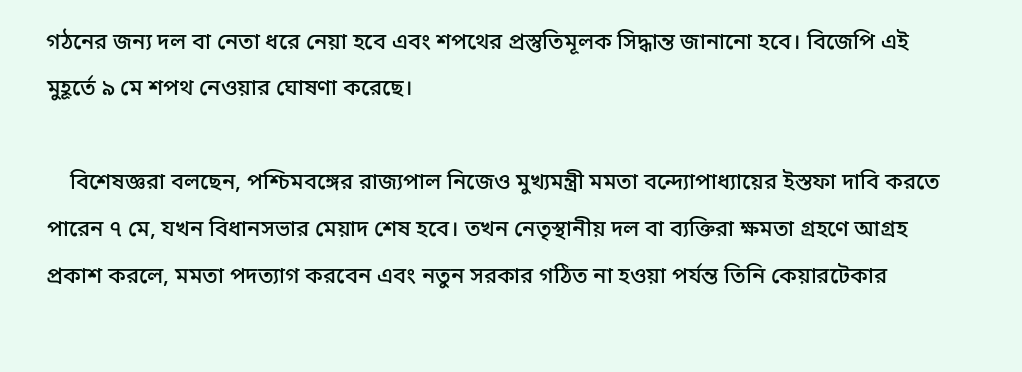গঠনের জন্য দল বা নেতা ধরে নেয়া হবে এবং শপথের প্রস্তুতিমূলক সিদ্ধান্ত জানানো হবে। বিজেপি এই মুহূর্তে ৯ মে শপথ নেওয়ার ঘোষণা করেছে।

    বিশেষজ্ঞরা বলছেন, পশ্চিমবঙ্গের রাজ্যপাল নিজেও মুখ্যমন্ত্রী মমতা বন্দ্যোপাধ্যায়ের ইস্তফা দাবি করতে পারেন ৭ মে, যখন বিধানসভার মেয়াদ শেষ হবে। তখন নেতৃস্থানীয় দল বা ব্যক্তিরা ক্ষমতা গ্রহণে আগ্রহ প্রকাশ করলে, মমতা পদত্যাগ করবেন এবং নতুন সরকার গঠিত না হওয়া পর্যন্ত তিনি কেয়ারটেকার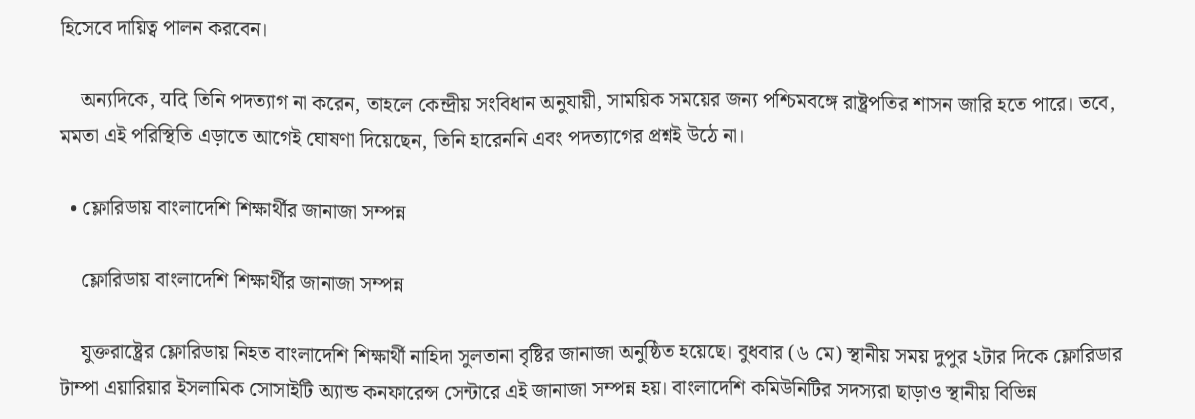হিসেবে দায়িত্ব পালন করবেন।

    অন্যদিকে, यदि তিনি পদত্যাগ না করেন, তাহলে কেন্দ্রীয় সংবিধান অনুযায়ী, সাময়িক সময়ের জন্য পশ্চিমবঙ্গে রাষ্ট্রপতির শাসন জারি হতে পারে। তবে, মমতা এই পরিস্থিতি এড়াতে আগেই ঘোষণা দিয়েছেন, তিনি হারেননি এবং পদত্যাগের প্রশ্নই উঠে না।

  • ফ্লোরিডায় বাংলাদেশি শিক্ষার্থীর জানাজা সম্পন্ন

    ফ্লোরিডায় বাংলাদেশি শিক্ষার্থীর জানাজা সম্পন্ন

    যুক্তরাষ্ট্রের ফ্লোরিডায় নিহত বাংলাদেশি শিক্ষার্থী নাহিদা সুলতানা বৃষ্টির জানাজা অনুষ্ঠিত হয়েছে। বুধবার (৬ মে) স্থানীয় সময় দুপুর ২টার দিকে ফ্লোরিডার টাম্পা এয়ারিয়ার ইসলামিক সোসাইটি অ্যান্ড কনফারেন্স সেন্টারে এই জানাজা সম্পন্ন হয়। বাংলাদেশি কমিউনিটির সদস্যরা ছাড়াও স্থানীয় বিভিন্ন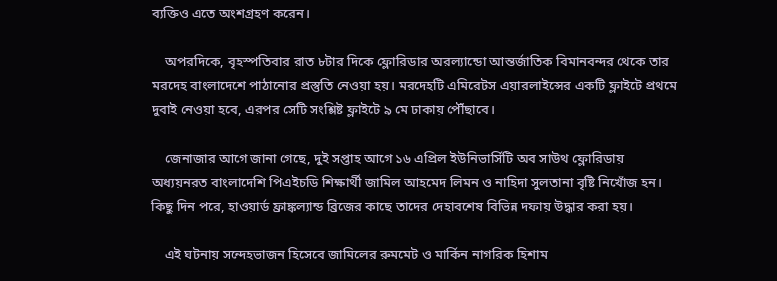ব্যক্তিও এতে অংশগ্রহণ করেন।

    অপরদিকে, বৃহস্পতিবার রাত ৮টার দিকে ফ্লোরিডার অরল্যান্ডো আন্তর্জাতিক বিমানবন্দর থেকে তার মরদেহ বাংলাদেশে পাঠানোর প্রস্তুতি নেওয়া হয়। মরদেহটি এমিরেটস এয়ারলাইন্সের একটি ফ্লাইটে প্রথমে দুবাই নেওয়া হবে, এরপর সেটি সংশ্লিষ্ট ফ্লাইটে ৯ মে ঢাকায় পৌঁছাবে।

    জেনাজার আগে জানা গেছে, দুই সপ্তাহ আগে ১৬ এপ্রিল ইউনিভার্সিটি অব সাউথ ফ্লোরিডায় অধ্যয়নরত বাংলাদেশি পিএইচডি শিক্ষার্থী জামিল আহমেদ লিমন ও নাহিদা সুলতানা বৃষ্টি নিখোঁজ হন। কিছু দিন পরে, হাওয়ার্ড ফ্রাঙ্কল্যান্ড ব্রিজের কাছে তাদের দেহাবশেষ বিভিন্ন দফায় উদ্ধার করা হয়।

    এই ঘটনায় সন্দেহভাজন হিসেবে জামিলের রুমমেট ও মার্কিন নাগরিক হিশাম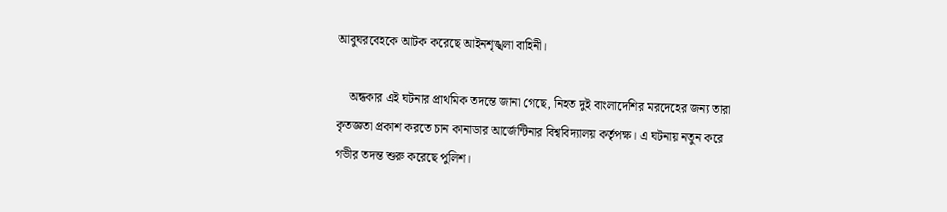আবুঘরবেহকে আটক করেছে আইনশৃঙ্খলা বাহিনী।

    অন্ধকার এই ঘটনার প্রাথমিক তদন্তে জানা গেছে, নিহত দুই বাংলাদেশির মরদেহের জন্য তারা কৃতজ্ঞতা প্রকাশ করতে চান কানাডার আর্জেন্টিনার বিশ্ববিদ্যালয় কর্তৃপক্ষ। এ ঘটনায় নতুন করে গভীর তদন্ত শুরু করেছে পুলিশ।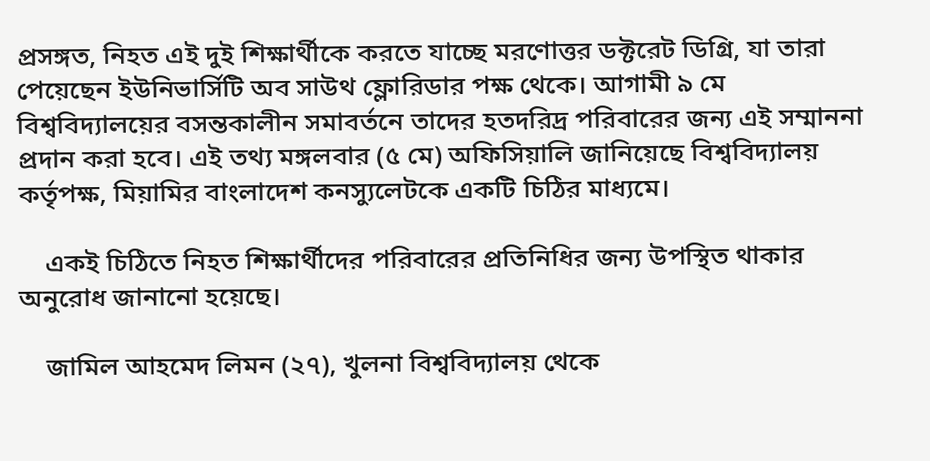প্রসঙ্গত, নিহত এই দুই শিক্ষার্থীকে করতে যাচ্ছে মরণোত্তর ডক্টরেট ডিগ্রি, যা তারা পেয়েছেন ইউনিভার্সিটি অব সাউথ ফ্লোরিডার পক্ষ থেকে। আগামী ৯ মে বিশ্ববিদ্যালয়ের বসন্তকালীন সমাবর্তনে তাদের হতদরিদ্র পরিবারের জন্য এই সম্মাননা প্রদান করা হবে। এই তথ্য মঙ্গলবার (৫ মে) অফিসিয়ালি জানিয়েছে বিশ্ববিদ্যালয় কর্তৃপক্ষ, মিয়ামির বাংলাদেশ কনস্যুলেটকে একটি চিঠির মাধ্যমে।

    একই চিঠিতে নিহত শিক্ষার্থীদের পরিবারের প্রতিনিধির জন্য উপস্থিত থাকার অনুরোধ জানানো হয়েছে।

    জামিল আহমেদ লিমন (২৭), খুলনা বিশ্ববিদ্যালয় থেকে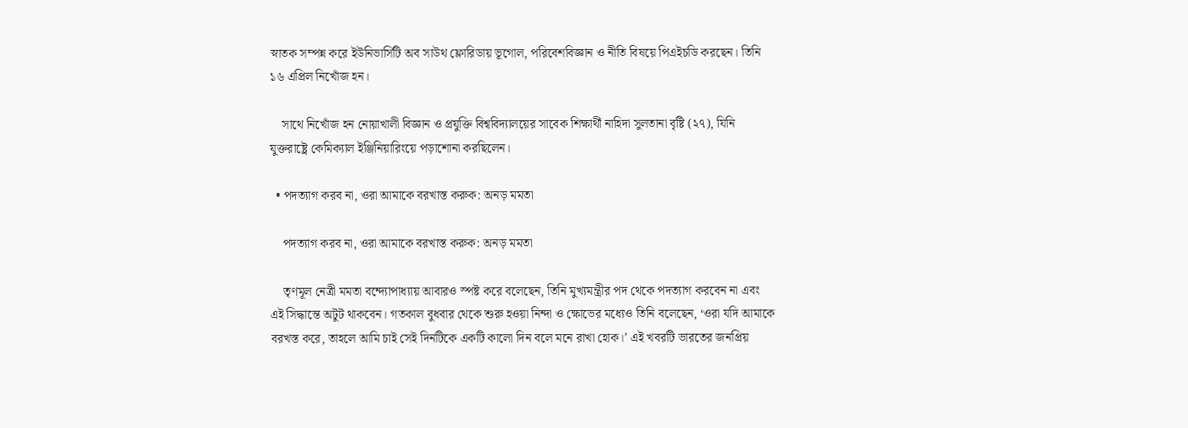স্নাতক সম্পন্ন করে ইউনিভার্সিটি অব সাউথ ফ্লোরিডায় ভূগোল, পরিবেশবিজ্ঞান ও নীতি বিষয়ে পিএইচডি করছেন। তিনি ১৬ এপ্রিল নিখোঁজ হন।

    সাথে নিখোঁজ হন নোয়াখালী বিজ্ঞান ও প্রযুক্তি বিশ্ববিদ্যালয়ের সাবেক শিক্ষার্থী নাহিদা সুলতানা বৃষ্টি (২৭), যিনি যুক্তরাষ্ট্রে কেমিক্যাল ইঞ্জিনিয়ারিংয়ে পড়াশোনা করছিলেন।

  • পদত্যাগ করব না, ওরা আমাকে বরখাস্ত করুক: অনড় মমতা

    পদত্যাগ করব না, ওরা আমাকে বরখাস্ত করুক: অনড় মমতা

    তৃণমূল নেত্রী মমতা বন্দ্যোপাধ্যায় আবারও স্পষ্ট করে বলেছেন, তিনি মুখ্যমন্ত্রীর পদ থেকে পদত্যাগ করবেন না এবং এই সিদ্ধান্তে অটুট থাকবেন। গতকাল বুধবার থেকে শুরু হওয়া নিন্দা ও ক্ষোভের মধ্যেও তিনি বলেছেন, ‘ওরা যদি আমাকে বরখস্ত করে, তাহলে আমি চাই সেই দিনটিকে একটি কালো দিন বলে মনে রাখা হোক।’ এই খবরটি ভারতের জনপ্রিয়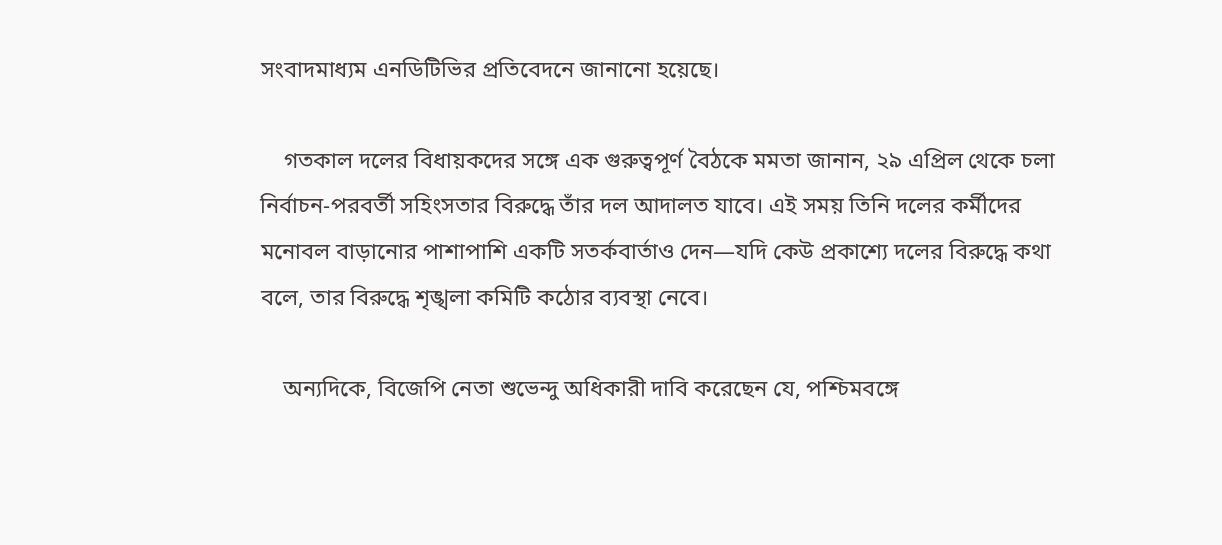সংবাদমাধ্যম এনডিটিভির প্রতিবেদনে জানানো হয়েছে।

    গতকাল দলের বিধায়কদের সঙ্গে এক গুরুত্বপূর্ণ বৈঠকে মমতা জানান, ২৯ এপ্রিল থেকে চলা নির্বাচন-পরবর্তী সহিংসতার বিরুদ্ধে তাঁর দল আদালত যাবে। এই সময় তিনি দলের কর্মীদের মনোবল বাড়ানোর পাশাপাশি একটি সতর্কবার্তাও দেন—যদি কেউ প্রকাশ্যে দলের বিরুদ্ধে কথা বলে, তার বিরুদ্ধে শৃঙ্খলা কমিটি কঠোর ব্যবস্থা নেবে।

    অন্যদিকে, বিজেপি নেতা শুভেন্দু অধিকারী দাবি করেছেন যে, পশ্চিমবঙ্গে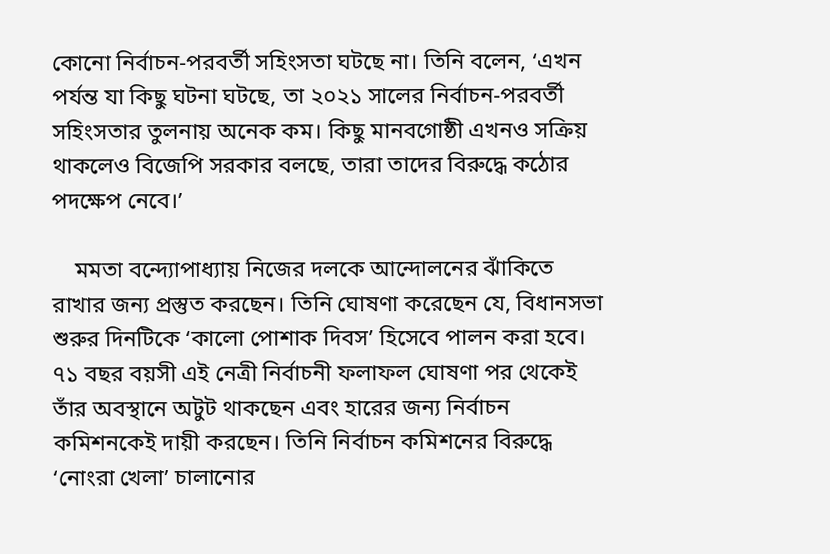কোনো নির্বাচন-পরবর্তী সহিংসতা ঘটছে না। তিনি বলেন, ‘এখন পর্যন্ত যা কিছু ঘটনা ঘটছে, তা ২০২১ সালের নির্বাচন-পরবর্তী সহিংসতার তুলনায় অনেক কম। কিছু মানবগোষ্ঠী এখনও সক্রিয় থাকলেও বিজেপি সরকার বলছে, তারা তাদের বিরুদ্ধে কঠোর পদক্ষেপ নেবে।’

    মমতা বন্দ্যোপাধ্যায় নিজের দলকে আন্দোলনের ঝাঁকিতে রাখার জন্য প্রস্তুত করছেন। তিনি ঘোষণা করেছেন যে, বিধানসভা শুরুর দিনটিকে ‘কালো পোশাক দিবস’ হিসেবে পালন করা হবে। ৭১ বছর বয়সী এই নেত্রী নির্বাচনী ফলাফল ঘোষণা পর থেকেই তাঁর অবস্থানে অটুট থাকছেন এবং হারের জন্য নির্বাচন কমিশনকেই দায়ী করছেন। তিনি নির্বাচন কমিশনের বিরুদ্ধে ‘নোংরা খেলা’ চালানোর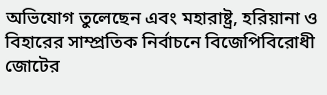অভিযোগ তুলেছেন এবং মহারাষ্ট্র, হরিয়ানা ও বিহারের সাম্প্রতিক নির্বাচনে বিজেপিবিরোধী জোটের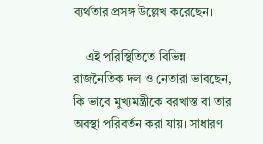ব্যর্থতার প্রসঙ্গ উল্লেখ করেছেন।

    এই পরিস্থিতিতে বিভিন্ন রাজনৈতিক দল ও নেতারা ভাবছেন, কি ভাবে মুখ্যমন্ত্রীকে বরখাস্ত বা তার অবস্থা পরিবর্তন করা যায়। সাধারণ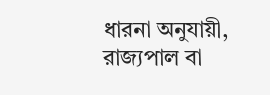ধারনা অনুযায়ী, রাজ্যপাল বা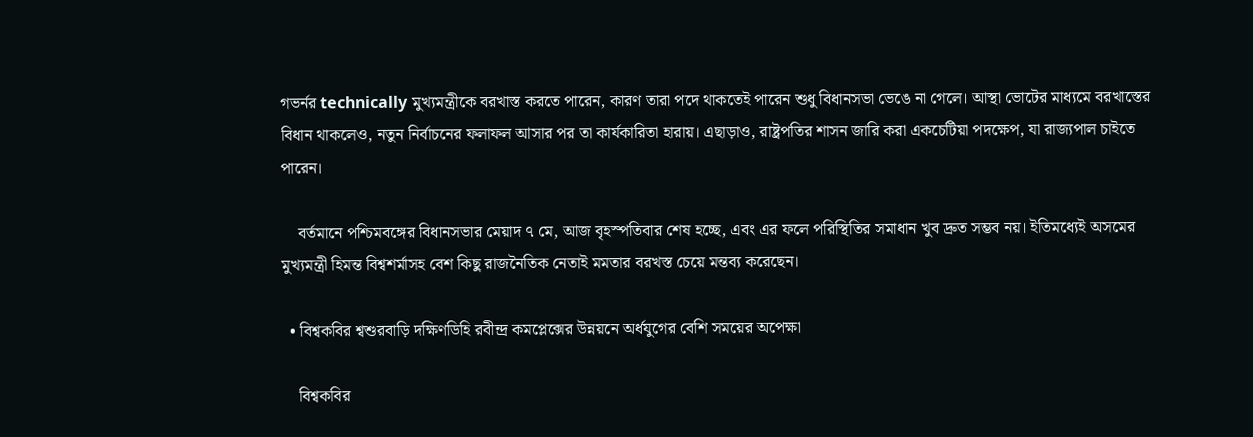গভর্নর technically মুখ্যমন্ত্রীকে বরখাস্ত করতে পারেন, কারণ তারা পদে থাকতেই পারেন শুধু বিধানসভা ভেঙে না গেলে। আস্থা ভোটের মাধ্যমে বরখাস্তের বিধান থাকলেও, নতুন নির্বাচনের ফলাফল আসার পর তা কার্যকারিতা হারায়। এছাড়াও, রাষ্ট্রপতির শাসন জারি করা একচেটিয়া পদক্ষেপ, যা রাজ্যপাল চাইতে পারেন।

    বর্তমানে পশ্চিমবঙ্গের বিধানসভার মেয়াদ ৭ মে, আজ বৃহস্পতিবার শেষ হচ্ছে, এবং এর ফলে পরিস্থিতির সমাধান খুব দ্রুত সম্ভব নয়। ইতিমধ্যেই অসমের মুখ্যমন্ত্রী হিমন্ত বিশ্বশর্মাসহ বেশ কিছু রাজনৈতিক নেতাই মমতার বরখস্ত চেয়ে মন্তব্য করেছেন।

  • বিশ্বকবির শ্বশুরবাড়ি দক্ষিণডিহি রবীন্দ্র কমপ্লেক্সের উন্নয়নে অর্ধযুগের বেশি সময়ের অপেক্ষা

    বিশ্বকবির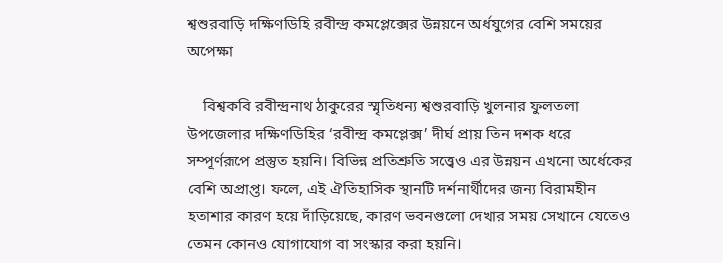শ্বশুরবাড়ি দক্ষিণডিহি রবীন্দ্র কমপ্লেক্সের উন্নয়নে অর্ধযুগের বেশি সময়ের অপেক্ষা

    বিশ্বকবি রবীন্দ্রনাথ ঠাকুরের স্মৃতিধন্য শ্বশুরবাড়ি খুলনার ফুলতলা উপজেলার দক্ষিণডিহির ‘রবীন্দ্র কমপ্লেক্স’ দীর্ঘ প্রায় তিন দশক ধরে সম্পূর্ণরূপে প্রস্তুত হয়নি। বিভিন্ন প্রতিশ্রুতি সত্ত্বেও এর উন্নয়ন এখনো অর্ধেকের বেশি অপ্রাপ্ত। ফলে, এই ঐতিহাসিক স্থানটি দর্শনার্থীদের জন্য বিরামহীন হতাশার কারণ হয়ে দাঁড়িয়েছে, কারণ ভবনগুলো দেখার সময় সেখানে যেতেও তেমন কোনও যোগাযোগ বা সংস্কার করা হয়নি।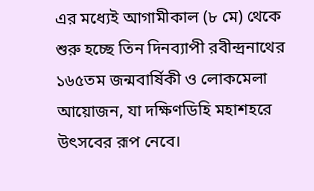এর মধ্যেই আগামীকাল (৮ মে) থেকে শুরু হচ্ছে তিন দিনব্যাপী রবীন্দ্রনাথের ১৬৫তম জন্মবার্ষিকী ও লোকমেলা আয়োজন, যা দক্ষিণডিহি মহাশহরে উৎসবের রূপ নেবে।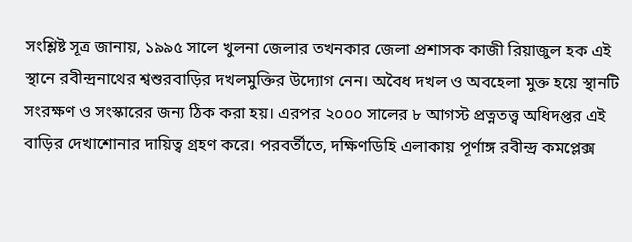সংশ্লিষ্ট সূত্র জানায়, ১৯৯৫ সালে খুলনা জেলার তখনকার জেলা প্রশাসক কাজী রিয়াজুল হক এই স্থানে রবীন্দ্রনাথের শ্বশুরবাড়ির দখলমুক্তির উদ্যোগ নেন। অবৈধ দখল ও অবহেলা মুক্ত হয়ে স্থানটি সংরক্ষণ ও সংস্কারের জন্য ঠিক করা হয়। এরপর ২০০০ সালের ৮ আগস্ট প্রত্নতত্ত্ব অধিদপ্তর এই বাড়ির দেখাশোনার দায়িত্ব গ্রহণ করে। পরবর্তীতে, দক্ষিণডিহি এলাকায় পূর্ণাঙ্গ রবীন্দ্র কমপ্লেক্স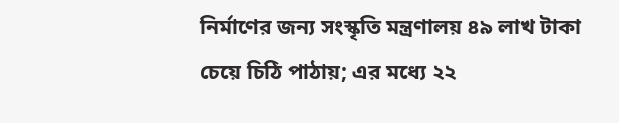নির্মাণের জন্য সংস্কৃতি মন্ত্রণালয় ৪৯ লাখ টাকা চেয়ে চিঠি পাঠায়; এর মধ্যে ২২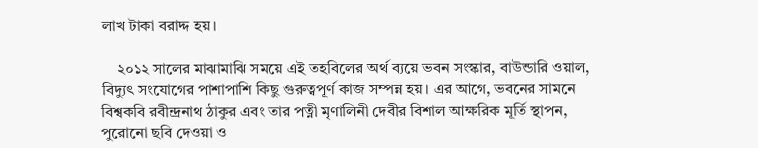লাখ টাকা বরাদ্দ হয়।

    ২০১২ সালের মাঝামাঝি সময়ে এই তহবিলের অর্থ ব্যয়ে ভবন সংস্কার, বাউন্ডারি ওয়াল, বিদ্যুৎ সংযোগের পাশাপাশি কিছু গুরুত্বপূর্ণ কাজ সম্পন্ন হয়। এর আগে, ভবনের সামনে বিশ্বকবি রবীন্দ্রনাথ ঠাকুর এবং তার পত্নী মৃণালিনী দেবীর বিশাল আক্ষরিক মূর্তি স্থাপন, পুরোনো ছবি দেওয়া ও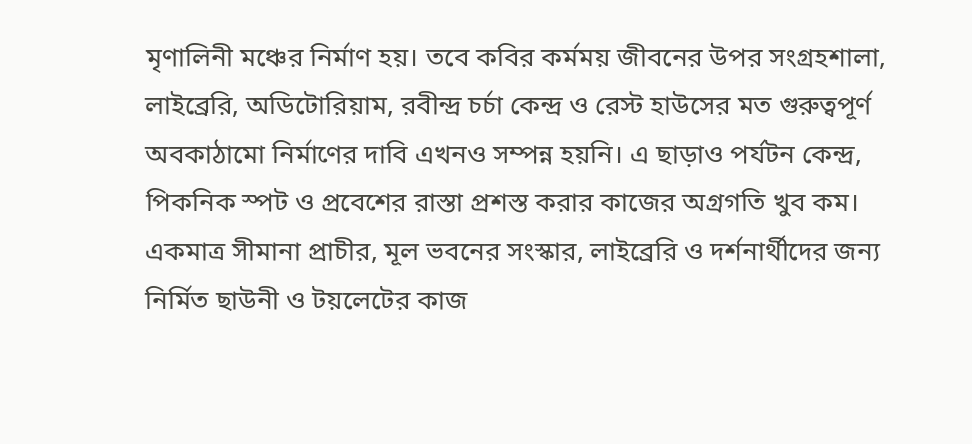মৃণালিনী মঞ্চের নির্মাণ হয়। তবে কবির কর্মময় জীবনের উপর সংগ্রহশালা, লাইব্রেরি, অডিটোরিয়াম, রবীন্দ্র চর্চা কেন্দ্র ও রেস্ট হাউসের মত গুরুত্বপূর্ণ অবকাঠামো নির্মাণের দাবি এখনও সম্পন্ন হয়নি। এ ছাড়াও পর্যটন কেন্দ্র, পিকনিক স্পট ও প্রবেশের রাস্তা প্রশস্ত করার কাজের অগ্রগতি খুব কম। একমাত্র সীমানা প্রাচীর, মূল ভবনের সংস্কার, লাইব্রেরি ও দর্শনার্থীদের জন্য নির্মিত ছাউনী ও টয়লেটের কাজ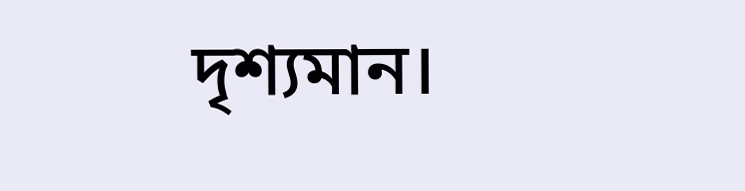দৃশ্যমান।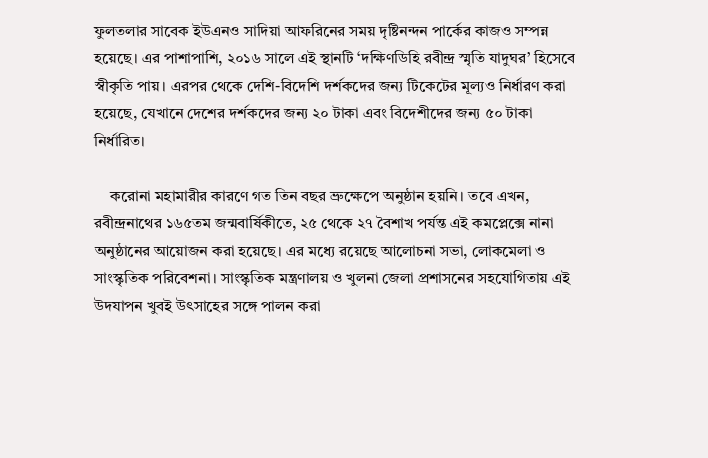ফুলতলার সাবেক ইউএনও সাদিয়া আফরিনের সময় দৃষ্টিনন্দন পার্কের কাজও সম্পন্ন হয়েছে। এর পাশাপাশি, ২০১৬ সালে এই স্থানটি ‘দক্ষিণডিহি রবীন্দ্র স্মৃতি যাদুঘর’ হিসেবে স্বীকৃতি পায়। এরপর থেকে দেশি-বিদেশি দর্শকদের জন্য টিকেটের মূল্যও নির্ধারণ করা হয়েছে, যেখানে দেশের দর্শকদের জন্য ২০ টাকা এবং বিদেশীদের জন্য ৫০ টাকা নির্ধারিত।

    করোনা মহামারীর কারণে গত তিন বছর ভ্রুক্ষেপে অনুষ্ঠান হয়নি। তবে এখন, রবীন্দ্রনাথের ১৬৫তম জন্মবার্ষিকীতে, ২৫ থেকে ২৭ বৈশাখ পর্যন্ত এই কমপ্লেক্সে নানা অনুষ্ঠানের আয়োজন করা হয়েছে। এর মধ্যে রয়েছে আলোচনা সভা, লোকমেলা ও সাংস্কৃতিক পরিবেশনা। সাংস্কৃতিক মন্ত্রণালয় ও খুলনা জেলা প্রশাসনের সহযোগিতায় এই উদযাপন খুবই উৎসাহের সঙ্গে পালন করা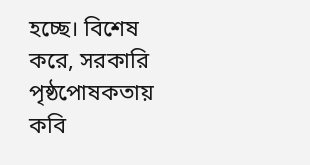হচ্ছে। বিশেষ করে, সরকারি পৃষ্ঠপোষকতায় কবি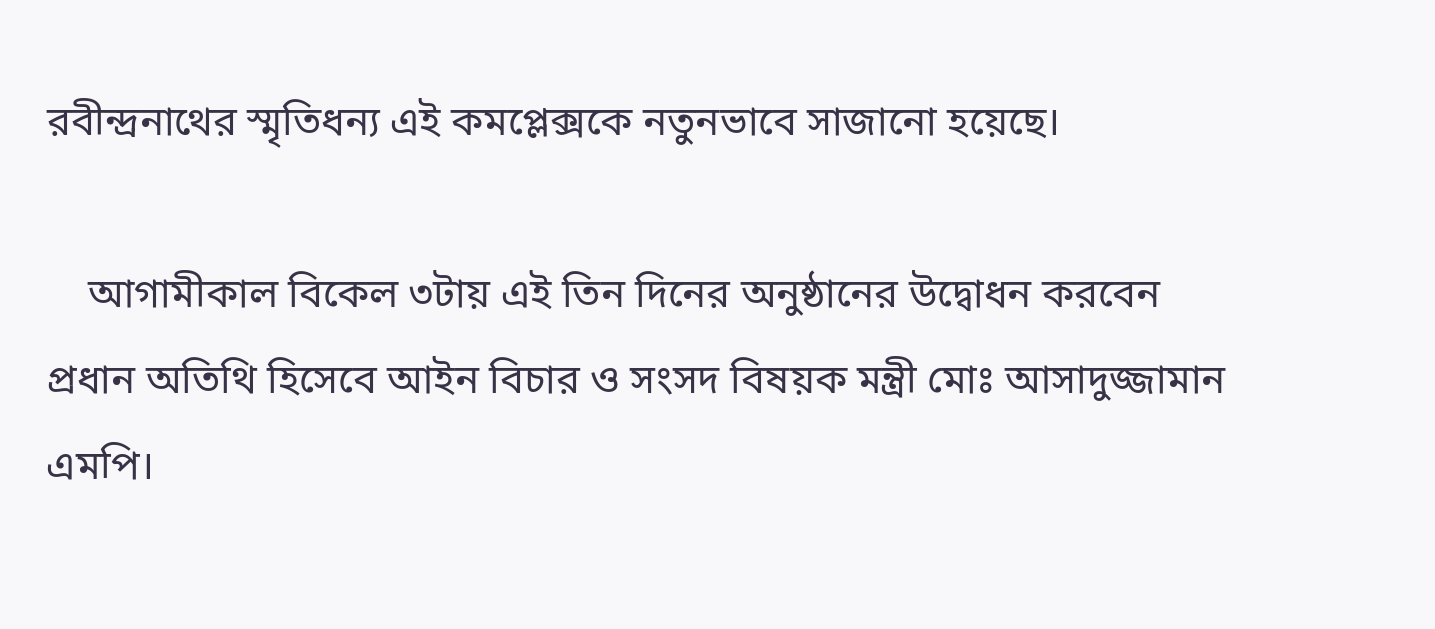রবীন্দ্রনাথের স্মৃতিধন্য এই কমপ্লেক্সকে নতুনভাবে সাজানো হয়েছে।

    আগামীকাল বিকেল ৩টায় এই তিন দিনের অনুষ্ঠানের উদ্বোধন করবেন প্রধান অতিথি হিসেবে আইন বিচার ও সংসদ বিষয়ক মন্ত্রী মোঃ আসাদুজ্জামান এমপি।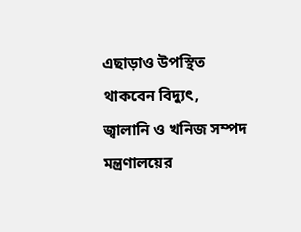এছাড়াও উপস্থিত থাকবেন বিদ্যুৎ, জ্বালানি ও খনিজ সম্পদ মন্ত্রণালয়ের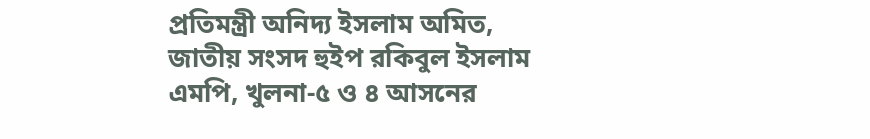প্রতিমন্ত্রী অনিদ্য ইসলাম অমিত, জাতীয় সংসদ হুইপ রকিবুল ইসলাম এমপি, খুলনা-৫ ও ৪ আসনের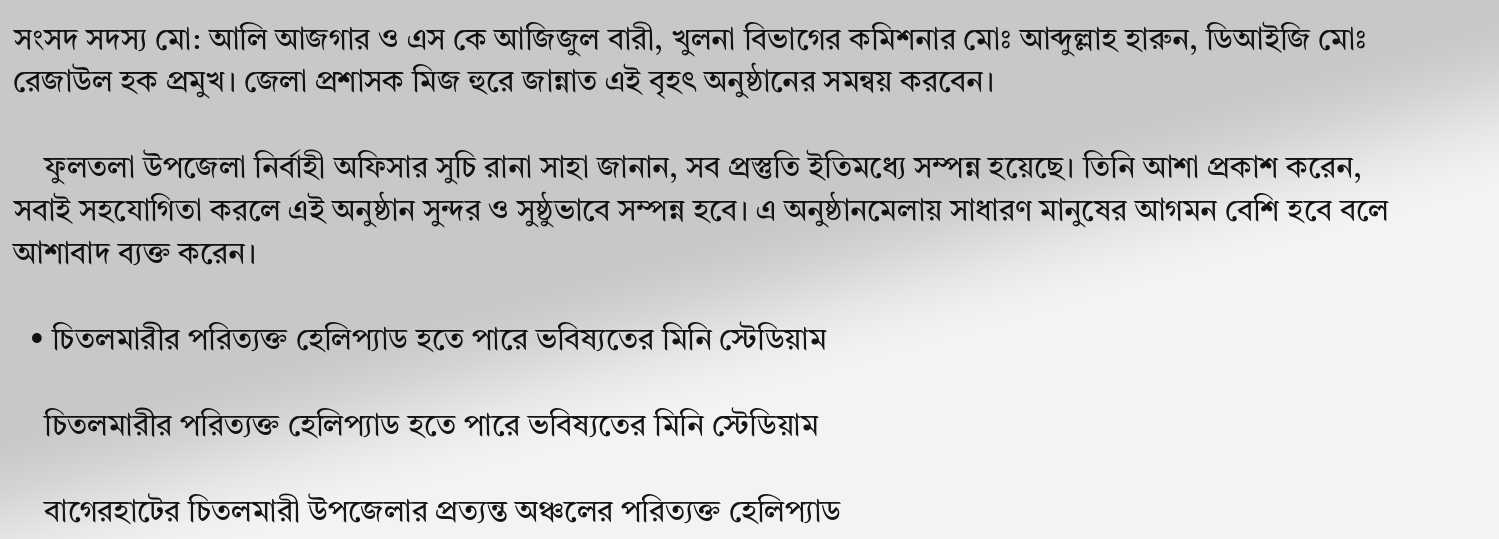সংসদ সদস্য মো: আলি আজগার ও এস কে আজিজুল বারী, খুলনা বিভাগের কমিশনার মোঃ আব্দুল্লাহ হারুন, ডিআইজি মোঃ রেজাউল হক প্রমুখ। জেলা প্রশাসক মিজ হুরে জান্নাত এই বৃহৎ অনুষ্ঠানের সমন্বয় করবেন।

    ফুলতলা উপজেলা নির্বাহী অফিসার সুচি রানা সাহা জানান, সব প্রস্তুতি ইতিমধ্যে সম্পন্ন হয়েছে। তিনি আশা প্রকাশ করেন, সবাই সহযোগিতা করলে এই অনুষ্ঠান সুন্দর ও সুষ্ঠুভাবে সম্পন্ন হবে। এ অনুষ্ঠানমেলায় সাধারণ মানুষের আগমন বেশি হবে বলে আশাবাদ ব্যক্ত করেন।

  • চিতলমারীর পরিত্যক্ত হেলিপ্যাড হতে পারে ভবিষ্যতের মিনি স্টেডিয়াম

    চিতলমারীর পরিত্যক্ত হেলিপ্যাড হতে পারে ভবিষ্যতের মিনি স্টেডিয়াম

    বাগেরহাটের চিতলমারী উপজেলার প্রত্যন্ত অঞ্চলের পরিত্যক্ত হেলিপ্যাড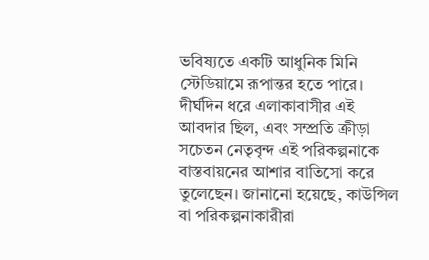ভবিষ্যতে একটি আধুনিক মিনি স্টেডিয়ামে রূপান্তর হতে পারে। দীর্ঘদিন ধরে এলাকাবাসীর এই আবদার ছিল, এবং সম্প্রতি ক্রীড়া সচেতন নেতৃবৃন্দ এই পরিকল্পনাকে বাস্তবায়নের আশার বাতিসো করে তুলেছেন। জানানো হয়েছে, কাউন্সিল বা পরিকল্পনাকারীরা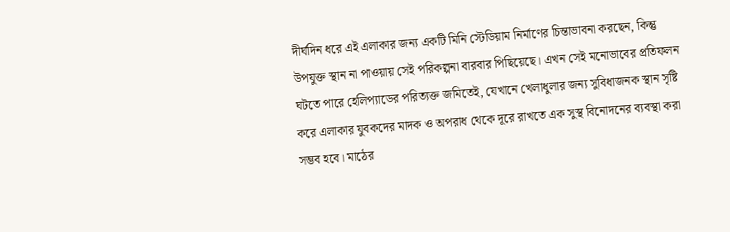দীর্ঘদিন ধরে এই এলাকার জন্য একটি মিনি স্টেডিয়াম নির্মাণের চিন্তাভাবনা করছেন, কিন্তু উপযুক্ত স্থান না পাওয়ায় সেই পরিকল্পনা বারবার পিছিয়েছে। এখন সেই মনোভাবের প্রতিফলন ঘটতে পারে হেলিপ্যাডের পরিত্যক্ত জমিতেই, যেখানে খেলাধুলার জন্য সুবিধাজনক স্থান সৃষ্টি করে এলাকার যুবকদের মাদক ও অপরাধ থেকে দূরে রাখতে এক সুস্থ বিনোদনের ব্যবস্থা করা সম্ভব হবে। মাঠের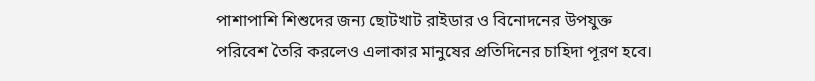পাশাপাশি শিশুদের জন্য ছোটখাট রাইডার ও বিনোদনের উপযুক্ত পরিবেশ তৈরি করলেও এলাকার মানুষের প্রতিদিনের চাহিদা পূরণ হবে।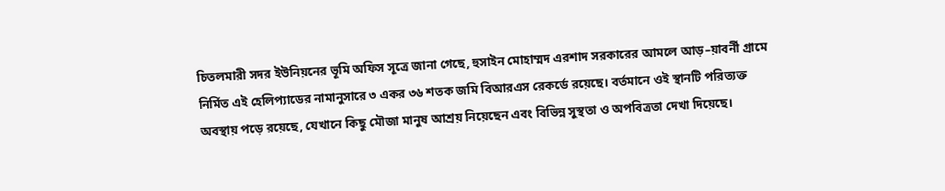চিতলমারী সদর ইউনিয়নের ভূমি অফিস সূত্রে জানা গেছে, হুসাইন মোহাম্মদ এরশাদ সরকারের আমলে আড়–য়াবর্নী গ্রামে নির্মিত এই হেলিপ্যাডের নামানুসারে ৩ একর ৩৬ শতক জমি বিআরএস রেকর্ডে রয়েছে। বর্তমানে ওই স্থানটি পরিত্যক্ত অবস্থায় পড়ে রয়েছে, যেখানে কিছু মৌজা মানুষ আশ্রয় নিয়েছেন এবং বিভিন্ন সুস্থতা ও অপবিত্রতা দেখা দিয়েছে।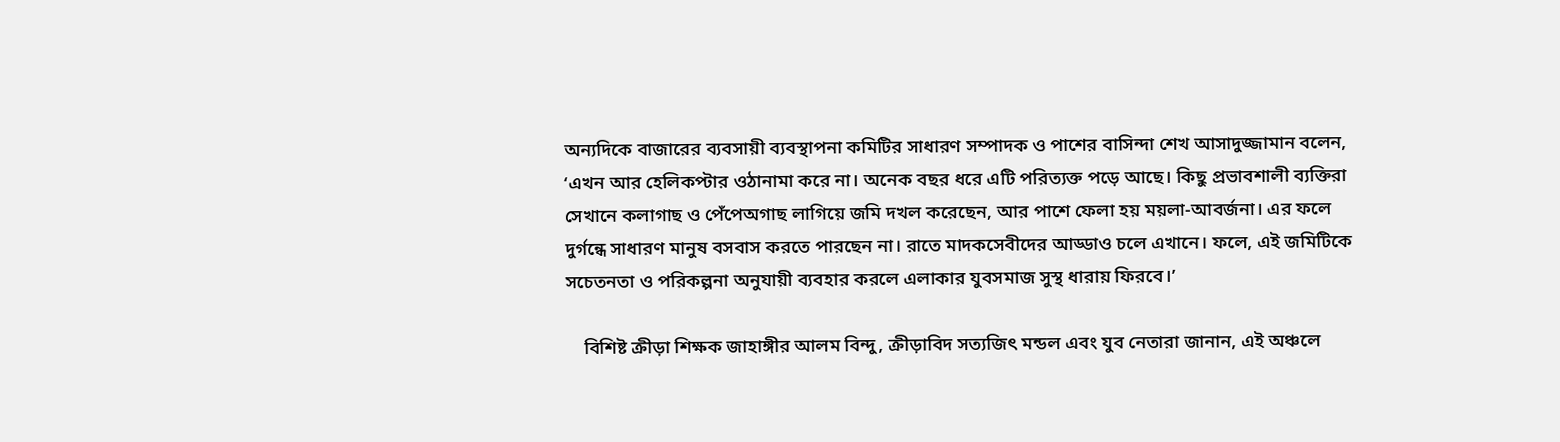অন্যদিকে বাজারের ব্যবসায়ী ব্যবস্থাপনা কমিটির সাধারণ সম্পাদক ও পাশের বাসিন্দা শেখ আসাদুজ্জামান বলেন, ‘এখন আর হেলিকপ্টার ওঠানামা করে না। অনেক বছর ধরে এটি পরিত্যক্ত পড়ে আছে। কিছু প্রভাবশালী ব্যক্তিরা সেখানে কলাগাছ ও পেঁপেঅগাছ লাগিয়ে জমি দখল করেছেন, আর পাশে ফেলা হয় ময়লা-আবর্জনা। এর ফলে দুর্গন্ধে সাধারণ মানুষ বসবাস করতে পারছেন না। রাতে মাদকসেবীদের আড্ডাও চলে এখানে। ফলে, এই জমিটিকে সচেতনতা ও পরিকল্পনা অনুযায়ী ব্যবহার করলে এলাকার যুবসমাজ সুস্থ ধারায় ফিরবে।’

    বিশিষ্ট ক্রীড়া শিক্ষক জাহাঙ্গীর আলম বিন্দু, ক্রীড়াবিদ সত্যজিৎ মন্ডল এবং যুব নেতারা জানান, এই অঞ্চলে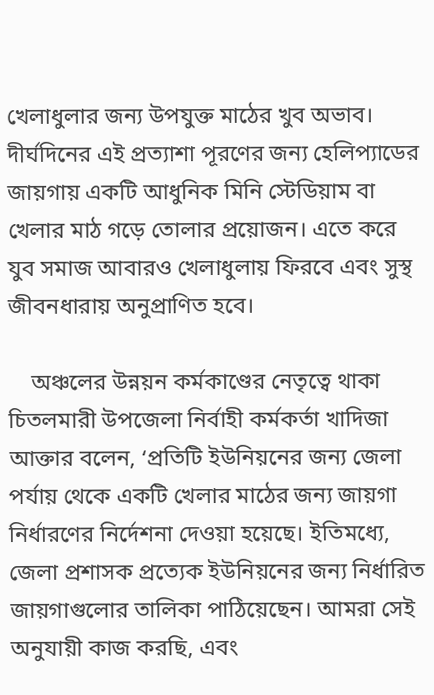খেলাধুলার জন্য উপযুক্ত মাঠের খুব অভাব। দীর্ঘদিনের এই প্রত্যাশা পূরণের জন্য হেলিপ্যাডের জায়গায় একটি আধুনিক মিনি স্টেডিয়াম বা খেলার মাঠ গড়ে তোলার প্রয়োজন। এতে করে যুব সমাজ আবারও খেলাধুলায় ফিরবে এবং সুস্থ জীবনধারায় অনুপ্রাণিত হবে।

    অঞ্চলের উন্নয়ন কর্মকাণ্ডের নেতৃত্বে থাকা চিতলমারী উপজেলা নির্বাহী কর্মকর্তা খাদিজা আক্তার বলেন, ‘প্রতিটি ইউনিয়নের জন্য জেলা পর্যায় থেকে একটি খেলার মাঠের জন্য জায়গা নির্ধারণের নির্দেশনা দেওয়া হয়েছে। ইতিমধ্যে, জেলা প্রশাসক প্রত্যেক ইউনিয়নের জন্য নির্ধারিত জায়গাগুলোর তালিকা পাঠিয়েছেন। আমরা সেই অনুযায়ী কাজ করছি, এবং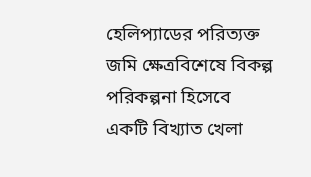হেলিপ্যাডের পরিত্যক্ত জমি ক্ষেত্রবিশেষে বিকল্প পরিকল্পনা হিসেবে একটি বিখ্যাত খেলা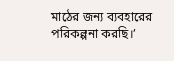মাঠের জন্য ব্যবহারের পরিকল্পনা করছি।’